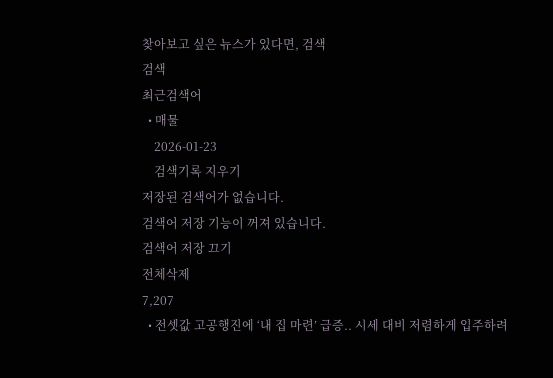찾아보고 싶은 뉴스가 있다면, 검색
검색
최근검색어
  • 매물
    2026-01-23
    검색기록 지우기
저장된 검색어가 없습니다.
검색어 저장 기능이 꺼져 있습니다.
검색어 저장 끄기
전체삭제
7,207
  • 전셋값 고공행진에 ‘내 집 마련’ 급증.. 시세 대비 저렴하게 입주하려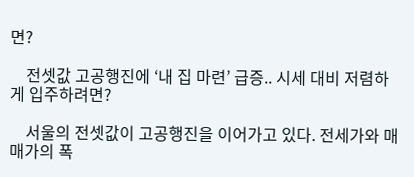면?

    전셋값 고공행진에 ‘내 집 마련’ 급증.. 시세 대비 저렴하게 입주하려면?

    서울의 전셋값이 고공행진을 이어가고 있다. 전세가와 매매가의 폭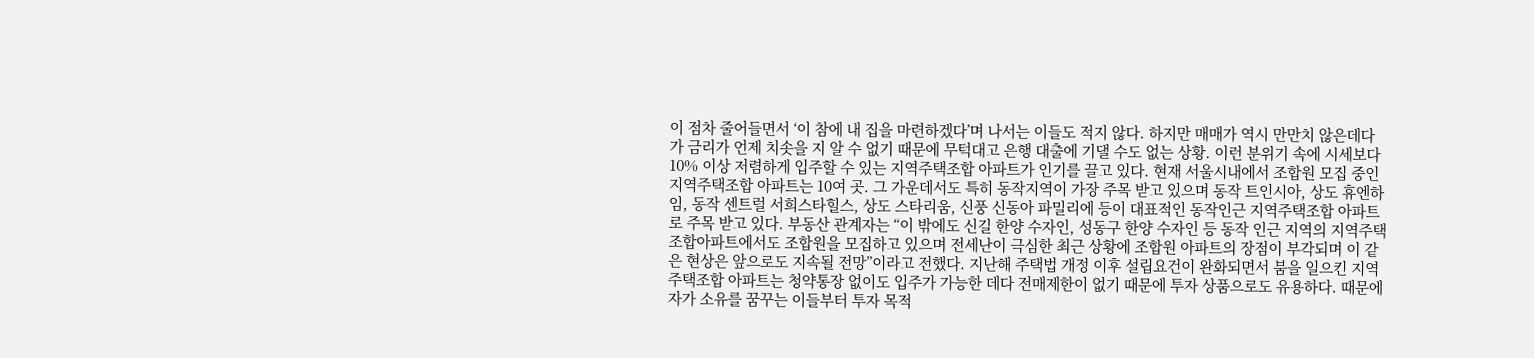이 점차 줄어들면서 ‘이 참에 내 집을 마련하겠다’며 나서는 이들도 적지 않다. 하지만 매매가 역시 만만치 않은데다가 금리가 언제 치솟을 지 알 수 없기 때문에 무턱대고 은행 대출에 기댈 수도 없는 상황. 이런 분위기 속에 시세보다 10% 이상 저렴하게 입주할 수 있는 지역주택조합 아파트가 인기를 끌고 있다. 현재 서울시내에서 조합원 모집 중인 지역주택조합 아파트는 10여 곳. 그 가운데서도 특히 동작지역이 가장 주목 받고 있으며 동작 트인시아, 상도 휴엔하임, 동작 센트럴 서희스타힐스, 상도 스타리움, 신풍 신동아 파밀리에 등이 대표적인 동작인근 지역주택조합 아파트로 주목 받고 있다. 부동산 관계자는 “이 밖에도 신길 한양 수자인, 성동구 한양 수자인 등 동작 인근 지역의 지역주택조합아파트에서도 조합원을 모집하고 있으며 전세난이 극심한 최근 상황에 조합원 아파트의 장점이 부각되며 이 같은 현상은 앞으로도 지속될 전망”이라고 전했다. 지난해 주택법 개정 이후 설립요건이 완화되면서 붐을 일으킨 지역주택조합 아파트는 청약통장 없이도 입주가 가능한 데다 전매제한이 없기 때문에 투자 상품으로도 유용하다. 때문에 자가 소유를 꿈꾸는 이들부터 투자 목적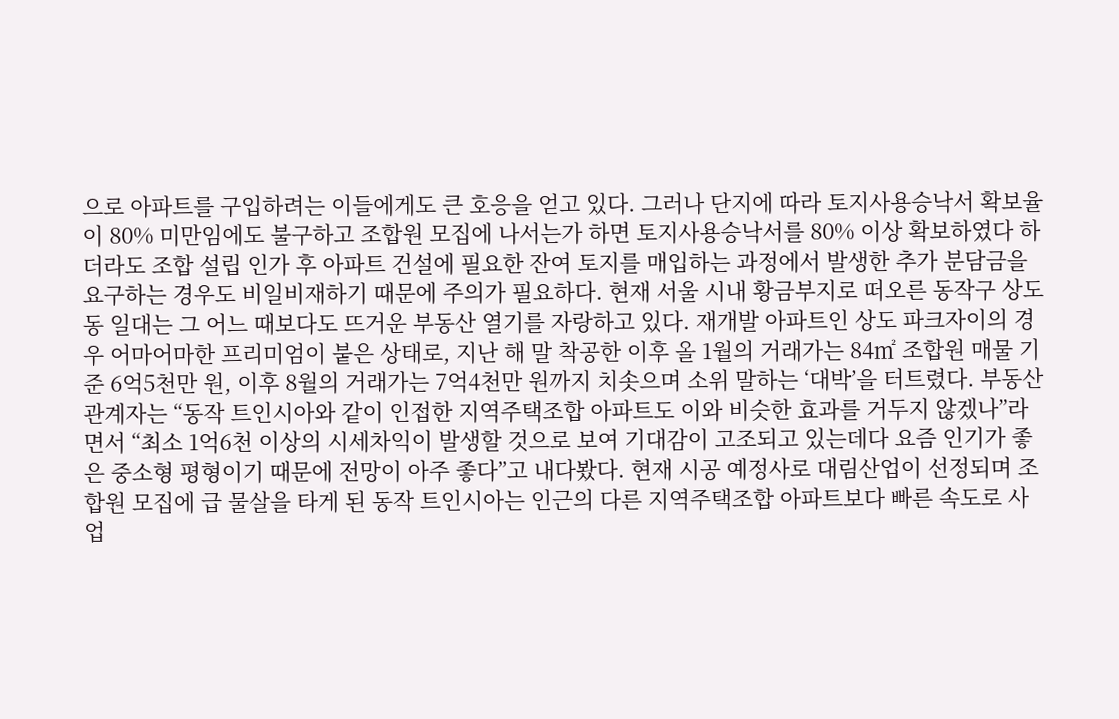으로 아파트를 구입하려는 이들에게도 큰 호응을 얻고 있다. 그러나 단지에 따라 토지사용승낙서 확보율이 80% 미만임에도 불구하고 조합원 모집에 나서는가 하면 토지사용승낙서를 80% 이상 확보하였다 하더라도 조합 설립 인가 후 아파트 건설에 필요한 잔여 토지를 매입하는 과정에서 발생한 추가 분담금을 요구하는 경우도 비일비재하기 때문에 주의가 필요하다. 현재 서울 시내 황금부지로 떠오른 동작구 상도동 일대는 그 어느 때보다도 뜨거운 부동산 열기를 자랑하고 있다. 재개발 아파트인 상도 파크자이의 경우 어마어마한 프리미엄이 붙은 상태로, 지난 해 말 착공한 이후 올 1월의 거래가는 84㎡ 조합원 매물 기준 6억5천만 원, 이후 8월의 거래가는 7억4천만 원까지 치솟으며 소위 말하는 ‘대박’을 터트렸다. 부동산 관계자는 “동작 트인시아와 같이 인접한 지역주택조합 아파트도 이와 비슷한 효과를 거두지 않겠나”라면서 “최소 1억6천 이상의 시세차익이 발생할 것으로 보여 기대감이 고조되고 있는데다 요즘 인기가 좋은 중소형 평형이기 때문에 전망이 아주 좋다”고 내다봤다. 현재 시공 예정사로 대림산업이 선정되며 조합원 모집에 급 물살을 타게 된 동작 트인시아는 인근의 다른 지역주택조합 아파트보다 빠른 속도로 사업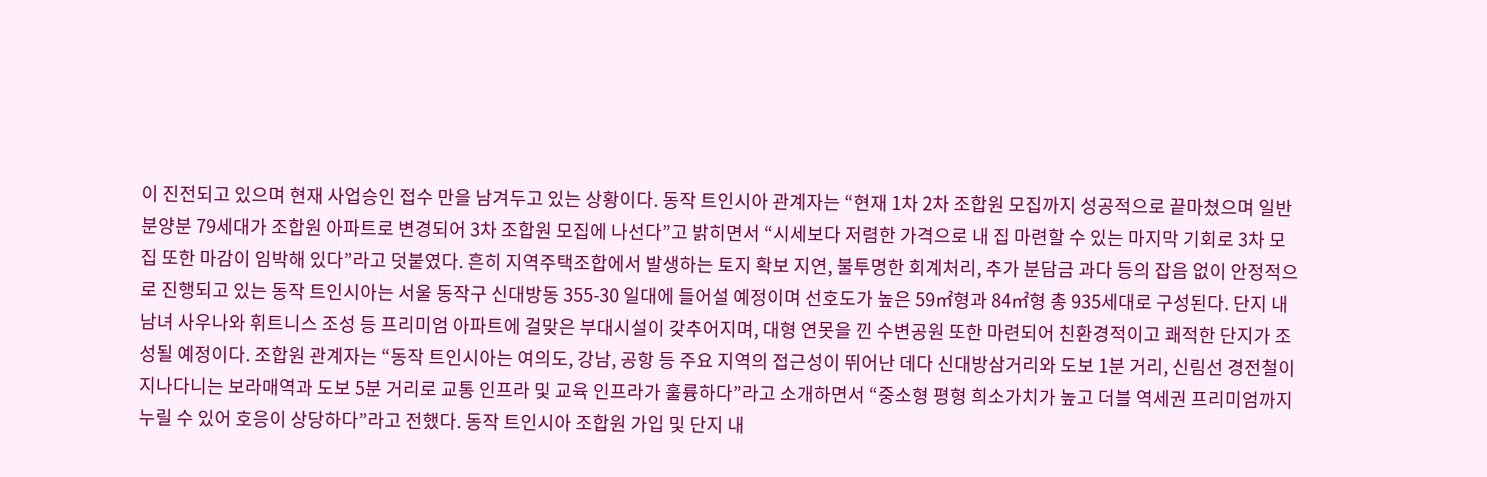이 진전되고 있으며 현재 사업승인 접수 만을 남겨두고 있는 상황이다. 동작 트인시아 관계자는 “현재 1차 2차 조합원 모집까지 성공적으로 끝마쳤으며 일반 분양분 79세대가 조합원 아파트로 변경되어 3차 조합원 모집에 나선다”고 밝히면서 “시세보다 저렴한 가격으로 내 집 마련할 수 있는 마지막 기회로 3차 모집 또한 마감이 임박해 있다”라고 덧붙였다. 흔히 지역주택조합에서 발생하는 토지 확보 지연, 불투명한 회계처리, 추가 분담금 과다 등의 잡음 없이 안정적으로 진행되고 있는 동작 트인시아는 서울 동작구 신대방동 355-30 일대에 들어설 예정이며 선호도가 높은 59㎡형과 84㎡형 총 935세대로 구성된다. 단지 내 남녀 사우나와 휘트니스 조성 등 프리미엄 아파트에 걸맞은 부대시설이 갖추어지며, 대형 연못을 낀 수변공원 또한 마련되어 친환경적이고 쾌적한 단지가 조성될 예정이다. 조합원 관계자는 “동작 트인시아는 여의도, 강남, 공항 등 주요 지역의 접근성이 뛰어난 데다 신대방삼거리와 도보 1분 거리, 신림선 경전철이 지나다니는 보라매역과 도보 5분 거리로 교통 인프라 및 교육 인프라가 훌륭하다”라고 소개하면서 “중소형 평형 희소가치가 높고 더블 역세권 프리미엄까지 누릴 수 있어 호응이 상당하다”라고 전했다. 동작 트인시아 조합원 가입 및 단지 내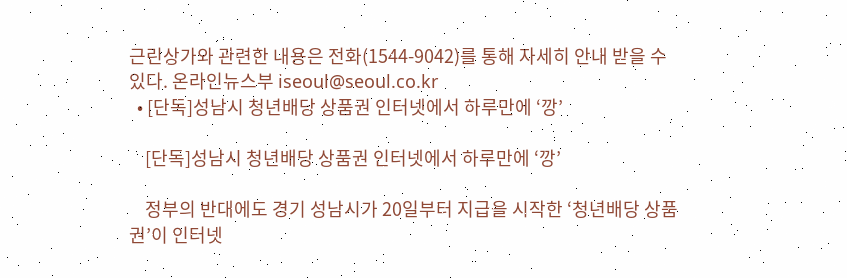근린상가와 관련한 내용은 전화(1544-9042)를 통해 자세히 안내 받을 수 있다. 온라인뉴스부 iseoul@seoul.co.kr
  • [단독]성남시 청년배당 상품권 인터넷에서 하루만에 ‘깡’

    [단독]성남시 청년배당 상품권 인터넷에서 하루만에 ‘깡’

    정부의 반대에도 경기 성남시가 20일부터 지급을 시작한 ‘청년배당 상품권’이 인터넷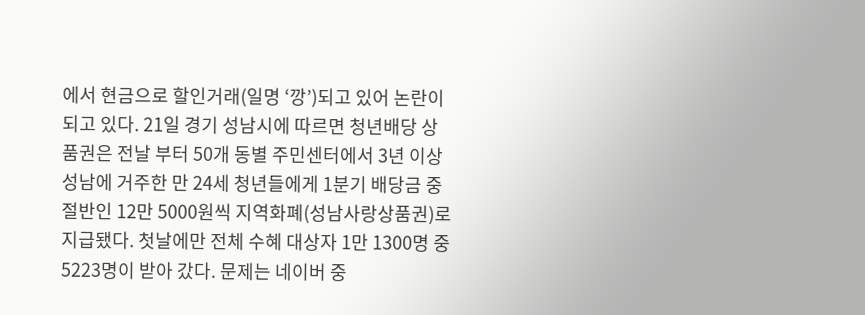에서 현금으로 할인거래(일명 ‘깡’)되고 있어 논란이 되고 있다. 21일 경기 성남시에 따르면 청년배당 상품권은 전날 부터 50개 동별 주민센터에서 3년 이상 성남에 거주한 만 24세 청년들에게 1분기 배당금 중 절반인 12만 5000원씩 지역화폐(성남사랑상품권)로 지급됐다. 첫날에만 전체 수혜 대상자 1만 1300명 중 5223명이 받아 갔다. 문제는 네이버 중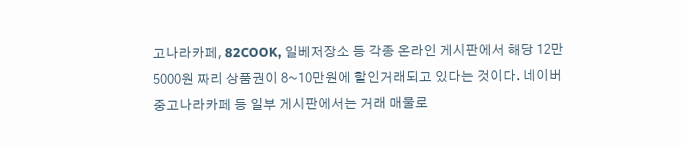고나라카페, 82COOK, 일베저장소 등 각종 온라인 게시판에서 해당 12만 5000원 짜리 상품권이 8~10만원에 할인거래되고 있다는 것이다. 네이버중고나라카페 등 일부 게시판에서는 거래 매물로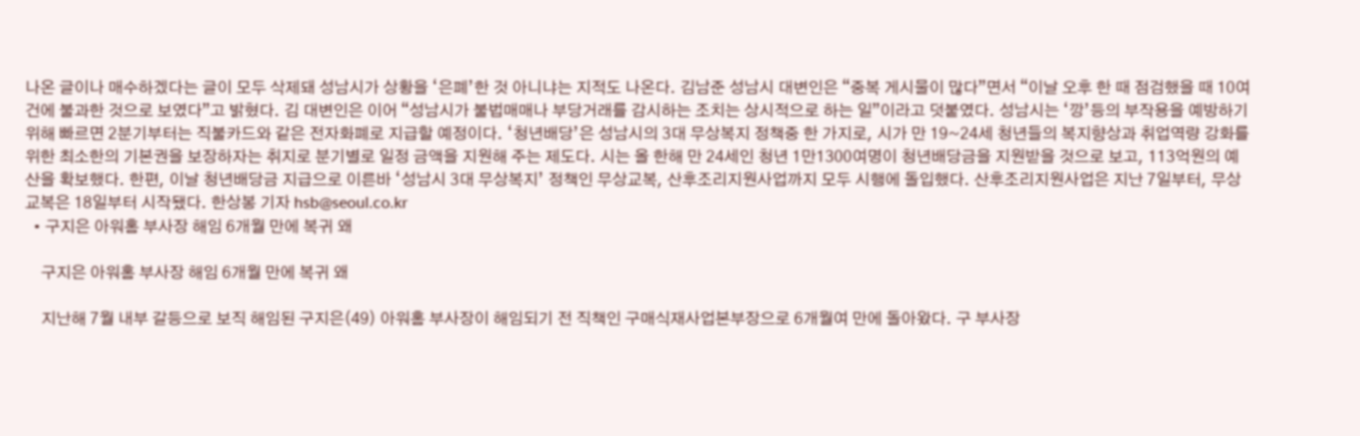나온 글이나 매수하겠다는 글이 모두 삭제돼 성남시가 상황을 ‘은폐’한 것 아니냐는 지적도 나온다. 김남준 성남시 대변인은 “중복 게시물이 많다”면서 “이날 오후 한 때 점검했을 때 10여 건에 불과한 것으로 보였다”고 밝혔다. 김 대변인은 이어 “성남시가 불법매매나 부당거래를 감시하는 조치는 상시적으로 하는 일”이라고 덧붙였다. 성남시는 ‘깡’등의 부작용을 예방하기 위해 빠르면 2분기부터는 직불카드와 같은 전자화폐로 지급할 예정이다. ‘청년배당’은 성남시의 3대 무상복지 정책중 한 가지로, 시가 만 19~24세 청년들의 복지향상과 취업역량 강화를 위한 최소한의 기본권을 보장하자는 취지로 분기별로 일정 금액을 지원해 주는 제도다. 시는 올 한해 만 24세인 청년 1만1300여명이 청년배당금을 지원받을 것으로 보고, 113억원의 예산을 확보했다. 한편, 이날 청년배당금 지급으로 이른바 ‘성남시 3대 무상복지’ 정책인 무상교복, 산후조리지원사업까지 모두 시행에 돌입했다. 산후조리지원사업은 지난 7일부터, 무상교복은 18일부터 시작됐다. 한상봉 기자 hsb@seoul.co.kr
  • 구지은 아워홈 부사장 해임 6개월 만에 복귀 왜

    구지은 아워홈 부사장 해임 6개월 만에 복귀 왜

    지난해 7월 내부 갈등으로 보직 해임된 구지은(49) 아워홈 부사장이 해임되기 전 직책인 구매식재사업본부장으로 6개월여 만에 돌아왔다. 구 부사장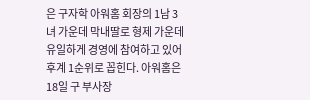은 구자학 아워홈 회장의 1남 3녀 가운데 막내딸로 형제 가운데 유일하게 경영에 참여하고 있어 후계 1순위로 꼽힌다. 아워홈은 18일 구 부사장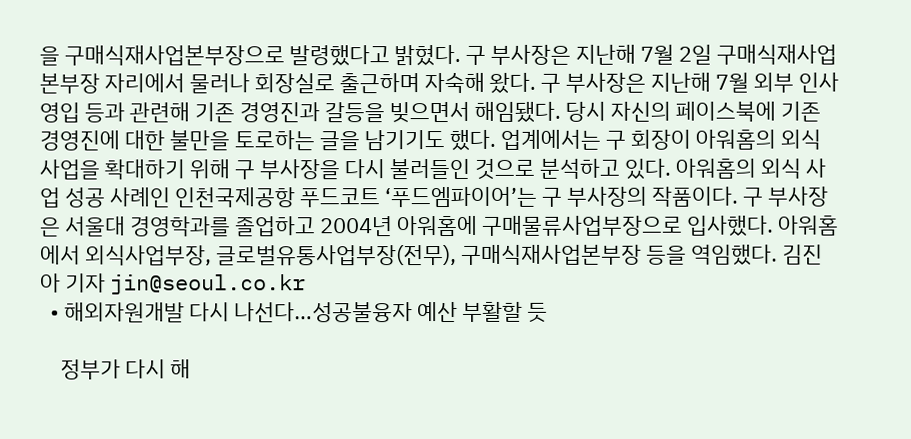을 구매식재사업본부장으로 발령했다고 밝혔다. 구 부사장은 지난해 7월 2일 구매식재사업본부장 자리에서 물러나 회장실로 출근하며 자숙해 왔다. 구 부사장은 지난해 7월 외부 인사 영입 등과 관련해 기존 경영진과 갈등을 빚으면서 해임됐다. 당시 자신의 페이스북에 기존 경영진에 대한 불만을 토로하는 글을 남기기도 했다. 업계에서는 구 회장이 아워홈의 외식 사업을 확대하기 위해 구 부사장을 다시 불러들인 것으로 분석하고 있다. 아워홈의 외식 사업 성공 사례인 인천국제공항 푸드코트 ‘푸드엠파이어’는 구 부사장의 작품이다. 구 부사장은 서울대 경영학과를 졸업하고 2004년 아워홈에 구매물류사업부장으로 입사했다. 아워홈에서 외식사업부장, 글로벌유통사업부장(전무), 구매식재사업본부장 등을 역임했다. 김진아 기자 jin@seoul.co.kr
  • 해외자원개발 다시 나선다…성공불융자 예산 부활할 듯

    정부가 다시 해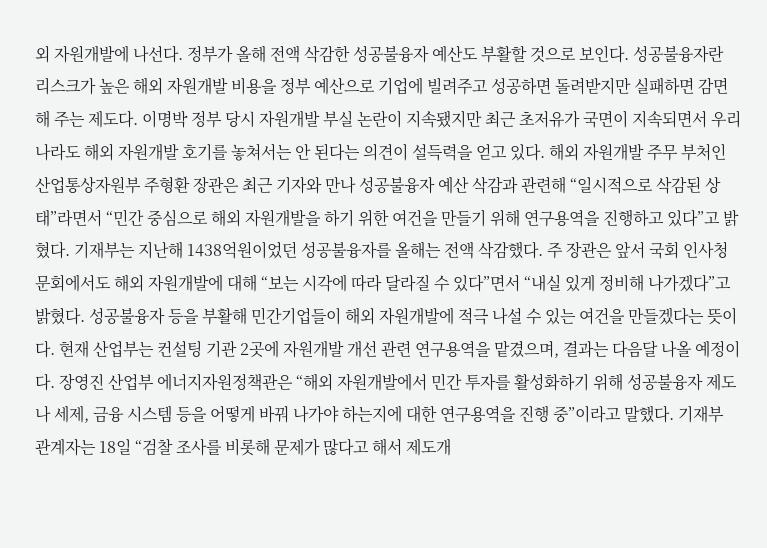외 자원개발에 나선다. 정부가 올해 전액 삭감한 성공불융자 예산도 부활할 것으로 보인다. 성공불융자란 리스크가 높은 해외 자원개발 비용을 정부 예산으로 기업에 빌려주고 성공하면 돌려받지만 실패하면 감면해 주는 제도다. 이명박 정부 당시 자원개발 부실 논란이 지속됐지만 최근 초저유가 국면이 지속되면서 우리나라도 해외 자원개발 호기를 놓쳐서는 안 된다는 의견이 설득력을 얻고 있다. 해외 자원개발 주무 부처인 산업통상자원부 주형환 장관은 최근 기자와 만나 성공불융자 예산 삭감과 관련해 “일시적으로 삭감된 상태”라면서 “민간 중심으로 해외 자원개발을 하기 위한 여건을 만들기 위해 연구용역을 진행하고 있다”고 밝혔다. 기재부는 지난해 1438억원이었던 성공불융자를 올해는 전액 삭감했다. 주 장관은 앞서 국회 인사청문회에서도 해외 자원개발에 대해 “보는 시각에 따라 달라질 수 있다”면서 “내실 있게 정비해 나가겠다”고 밝혔다. 성공불융자 등을 부활해 민간기업들이 해외 자원개발에 적극 나설 수 있는 여건을 만들겠다는 뜻이다. 현재 산업부는 컨설팅 기관 2곳에 자원개발 개선 관련 연구용역을 맡겼으며, 결과는 다음달 나올 예정이다. 장영진 산업부 에너지자원정책관은 “해외 자원개발에서 민간 투자를 활성화하기 위해 성공불융자 제도나 세제, 금융 시스템 등을 어떻게 바꿔 나가야 하는지에 대한 연구용역을 진행 중”이라고 말했다. 기재부 관계자는 18일 “검찰 조사를 비롯해 문제가 많다고 해서 제도개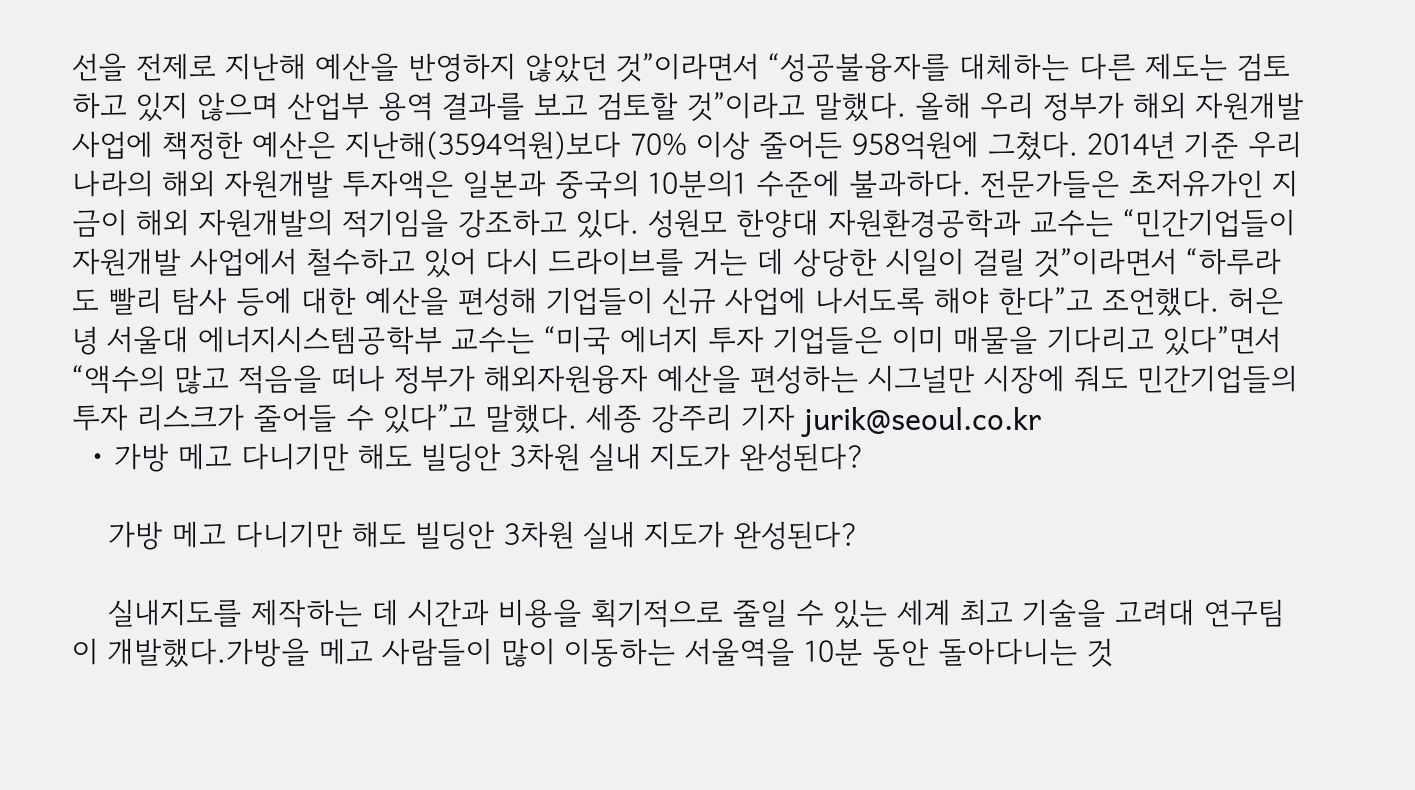선을 전제로 지난해 예산을 반영하지 않았던 것”이라면서 “성공불융자를 대체하는 다른 제도는 검토하고 있지 않으며 산업부 용역 결과를 보고 검토할 것”이라고 말했다. 올해 우리 정부가 해외 자원개발 사업에 책정한 예산은 지난해(3594억원)보다 70% 이상 줄어든 958억원에 그쳤다. 2014년 기준 우리나라의 해외 자원개발 투자액은 일본과 중국의 10분의1 수준에 불과하다. 전문가들은 초저유가인 지금이 해외 자원개발의 적기임을 강조하고 있다. 성원모 한양대 자원환경공학과 교수는 “민간기업들이 자원개발 사업에서 철수하고 있어 다시 드라이브를 거는 데 상당한 시일이 걸릴 것”이라면서 “하루라도 빨리 탐사 등에 대한 예산을 편성해 기업들이 신규 사업에 나서도록 해야 한다”고 조언했다. 허은녕 서울대 에너지시스템공학부 교수는 “미국 에너지 투자 기업들은 이미 매물을 기다리고 있다”면서 “액수의 많고 적음을 떠나 정부가 해외자원융자 예산을 편성하는 시그널만 시장에 줘도 민간기업들의 투자 리스크가 줄어들 수 있다”고 말했다. 세종 강주리 기자 jurik@seoul.co.kr
  • 가방 메고 다니기만 해도 빌딩안 3차원 실내 지도가 완성된다?

    가방 메고 다니기만 해도 빌딩안 3차원 실내 지도가 완성된다?

    실내지도를 제작하는 데 시간과 비용을 획기적으로 줄일 수 있는 세계 최고 기술을 고려대 연구팀이 개발했다.가방을 메고 사람들이 많이 이동하는 서울역을 10분 동안 돌아다니는 것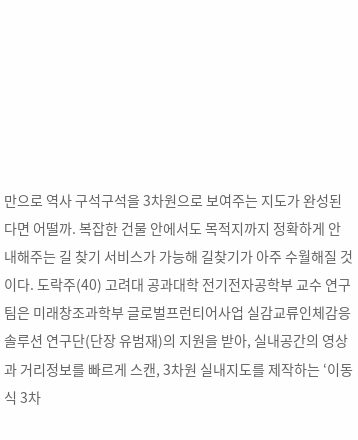만으로 역사 구석구석을 3차원으로 보여주는 지도가 완성된다면 어떨까. 복잡한 건물 안에서도 목적지까지 정확하게 안내해주는 길 찾기 서비스가 가능해 길찾기가 아주 수월해질 것이다. 도락주(40) 고려대 공과대학 전기전자공학부 교수 연구팀은 미래창조과학부 글로벌프런티어사업 실감교류인체감응솔루션 연구단(단장 유범재)의 지원을 받아, 실내공간의 영상과 거리정보를 빠르게 스캔, 3차원 실내지도를 제작하는 ‘이동식 3차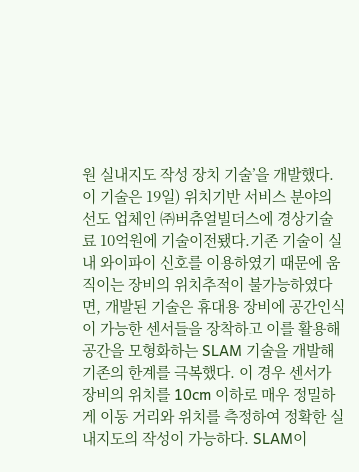원 실내지도 작성 장치 기술’을 개발했다. 이 기술은 19일) 위치기반 서비스 분야의 선도 업체인 ㈜버츄얼빌더스에 경상기술료 10억원에 기술이전됐다.기존 기술이 실내 와이파이 신호를 이용하였기 때문에 움직이는 장비의 위치추적이 불가능하였다면, 개발된 기술은 휴대용 장비에 공간인식이 가능한 센서들을 장착하고 이를 활용해 공간을 모형화하는 SLAM 기술을 개발해 기존의 한계를 극복했다. 이 경우 센서가 장비의 위치를 10cm 이하로 매우 정밀하게 이동 거리와 위치를 측정하여 정확한 실내지도의 작성이 가능하다. SLAM이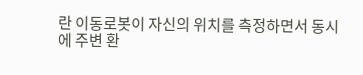란 이동로봇이 자신의 위치를 측정하면서 동시에 주변 환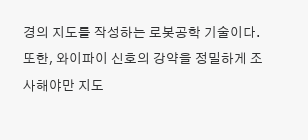경의 지도를 작성하는 로봇공학 기술이다. 또한, 와이파이 신호의 강약을 정밀하게 조사해야만 지도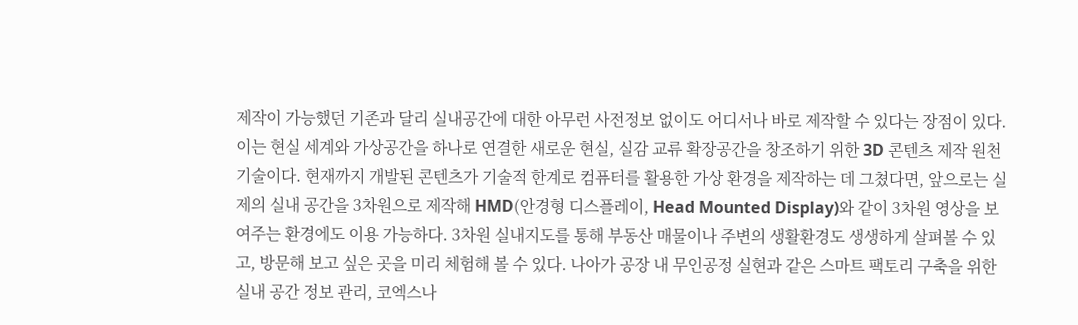제작이 가능했던 기존과 달리 실내공간에 대한 아무런 사전정보 없이도 어디서나 바로 제작할 수 있다는 장점이 있다. 이는 현실 세계와 가상공간을 하나로 연결한 새로운 현실, 실감 교류 확장공간을 창조하기 위한 3D 콘텐츠 제작 원천기술이다. 현재까지 개발된 콘텐츠가 기술적 한계로 컴퓨터를 활용한 가상 환경을 제작하는 데 그쳤다면, 앞으로는 실제의 실내 공간을 3차원으로 제작해 HMD(안경형 디스플레이, Head Mounted Display)와 같이 3차원 영상을 보여주는 환경에도 이용 가능하다. 3차원 실내지도를 통해 부동산 매물이나 주변의 생활환경도 생생하게 살펴볼 수 있고, 방문해 보고 싶은 곳을 미리 체험해 볼 수 있다. 나아가 공장 내 무인공정 실현과 같은 스마트 팩토리 구축을 위한 실내 공간 정보 관리, 코엑스나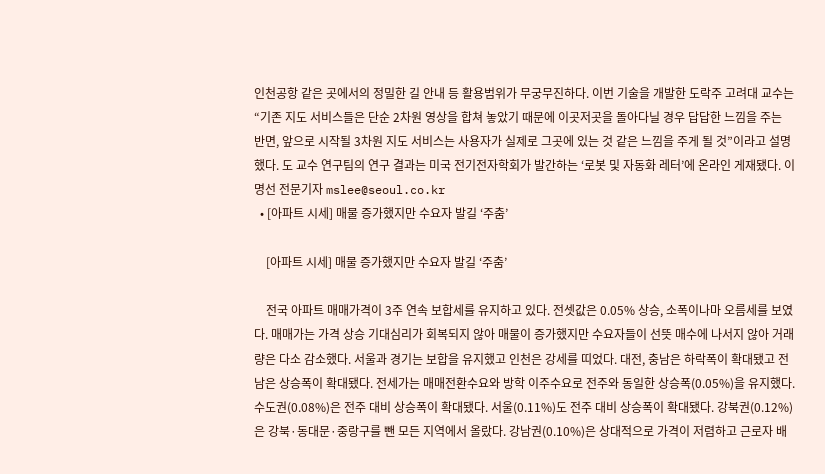인천공항 같은 곳에서의 정밀한 길 안내 등 활용범위가 무궁무진하다. 이번 기술을 개발한 도락주 고려대 교수는 “기존 지도 서비스들은 단순 2차원 영상을 합쳐 놓았기 때문에 이곳저곳을 돌아다닐 경우 답답한 느낌을 주는 반면, 앞으로 시작될 3차원 지도 서비스는 사용자가 실제로 그곳에 있는 것 같은 느낌을 주게 될 것”이라고 설명했다. 도 교수 연구팀의 연구 결과는 미국 전기전자학회가 발간하는 ‘로봇 및 자동화 레터’에 온라인 게재됐다. 이명선 전문기자 mslee@seoul.co.kr
  • [아파트 시세] 매물 증가했지만 수요자 발길 ‘주춤’

    [아파트 시세] 매물 증가했지만 수요자 발길 ‘주춤’

    전국 아파트 매매가격이 3주 연속 보합세를 유지하고 있다. 전셋값은 0.05% 상승, 소폭이나마 오름세를 보였다. 매매가는 가격 상승 기대심리가 회복되지 않아 매물이 증가했지만 수요자들이 선뜻 매수에 나서지 않아 거래량은 다소 감소했다. 서울과 경기는 보합을 유지했고 인천은 강세를 띠었다. 대전, 충남은 하락폭이 확대됐고 전남은 상승폭이 확대됐다. 전세가는 매매전환수요와 방학 이주수요로 전주와 동일한 상승폭(0.05%)을 유지했다. 수도권(0.08%)은 전주 대비 상승폭이 확대됐다. 서울(0.11%)도 전주 대비 상승폭이 확대됐다. 강북권(0.12%)은 강북·동대문·중랑구를 뺀 모든 지역에서 올랐다. 강남권(0.10%)은 상대적으로 가격이 저렴하고 근로자 배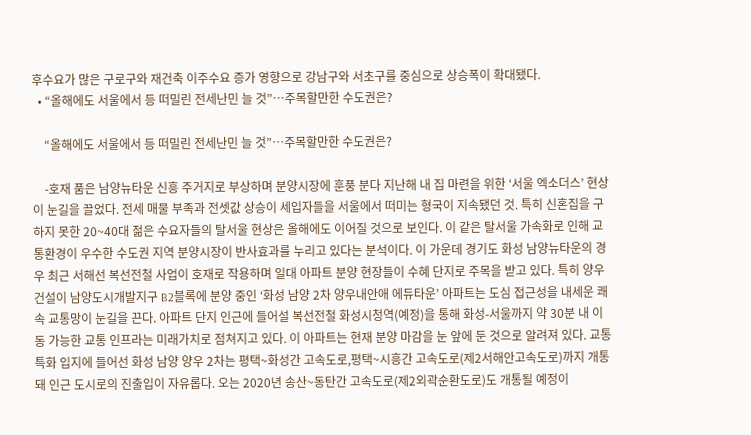후수요가 많은 구로구와 재건축 이주수요 증가 영향으로 강남구와 서초구를 중심으로 상승폭이 확대됐다.
  • “올해에도 서울에서 등 떠밀린 전세난민 늘 것”…주목할만한 수도권은?

    “올해에도 서울에서 등 떠밀린 전세난민 늘 것”…주목할만한 수도권은?

    -호재 품은 남양뉴타운 신흥 주거지로 부상하며 분양시장에 훈풍 분다 지난해 내 집 마련을 위한 ‘서울 엑소더스’ 현상이 눈길을 끌었다. 전세 매물 부족과 전셋값 상승이 세입자들을 서울에서 떠미는 형국이 지속됐던 것. 특히 신혼집을 구하지 못한 20~40대 젊은 수요자들의 탈서울 현상은 올해에도 이어질 것으로 보인다. 이 같은 탈서울 가속화로 인해 교통환경이 우수한 수도권 지역 분양시장이 반사효과를 누리고 있다는 분석이다. 이 가운데 경기도 화성 남양뉴타운의 경우 최근 서해선 복선전철 사업이 호재로 작용하며 일대 아파트 분양 현장들이 수혜 단지로 주목을 받고 있다. 특히 양우건설이 남양도시개발지구 B2블록에 분양 중인 ‘화성 남양 2차 양우내안애 에듀타운’ 아파트는 도심 접근성을 내세운 쾌속 교통망이 눈길을 끈다. 아파트 단지 인근에 들어설 복선전철 화성시청역(예정)을 통해 화성-서울까지 약 30분 내 이동 가능한 교통 인프라는 미래가치로 점쳐지고 있다. 이 아파트는 현재 분양 마감을 눈 앞에 둔 것으로 알려져 있다. 교통 특화 입지에 들어선 화성 남양 양우 2차는 평택~화성간 고속도로,평택~시흥간 고속도로(제2서해안고속도로)까지 개통돼 인근 도시로의 진출입이 자유롭다. 오는 2020년 송산~동탄간 고속도로(제2외곽순환도로)도 개통될 예정이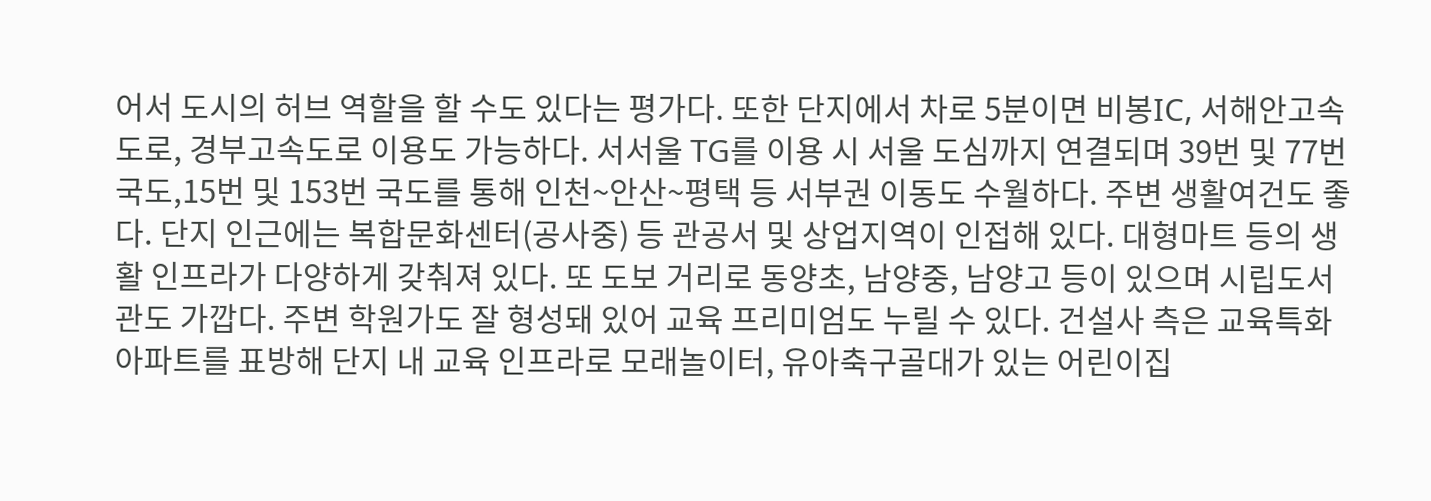어서 도시의 허브 역할을 할 수도 있다는 평가다. 또한 단지에서 차로 5분이면 비봉IC, 서해안고속도로, 경부고속도로 이용도 가능하다. 서서울 TG를 이용 시 서울 도심까지 연결되며 39번 및 77번 국도,15번 및 153번 국도를 통해 인천~안산~평택 등 서부권 이동도 수월하다. 주변 생활여건도 좋다. 단지 인근에는 복합문화센터(공사중) 등 관공서 및 상업지역이 인접해 있다. 대형마트 등의 생활 인프라가 다양하게 갖춰져 있다. 또 도보 거리로 동양초, 남양중, 남양고 등이 있으며 시립도서관도 가깝다. 주변 학원가도 잘 형성돼 있어 교육 프리미엄도 누릴 수 있다. 건설사 측은 교육특화 아파트를 표방해 단지 내 교육 인프라로 모래놀이터, 유아축구골대가 있는 어린이집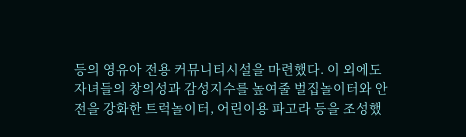등의 영유아 전용 커뮤니티시설을 마련했다. 이 외에도 자녀들의 창의성과 감성지수를 높여줄 벌집놀이터와 안전을 강화한 트럭놀이터, 어린이용 파고라 등을 조성했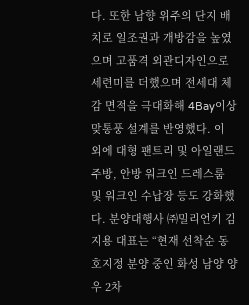다. 또한 남향 위주의 단지 배치로 일조권과 개방감을 높였으며 고품격 외관디자인으로 세련미를 더했으며 전세대 체감 면적을 극대화해 4Bay이상 맞통풍 설계를 반영했다. 이 외에 대형 팬트리 및 아일랜드 주방, 안방 워크인 드레스룸 및 워크인 수납장 등도 강화했다. 분양대행사 ㈜밀리언키 김지용 대표는 “현재 선착순 동호지정 분양 중인 화성 남양 양우 2차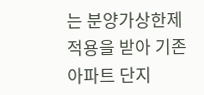는 분양가상한제 적용을 받아 기존 아파트 단지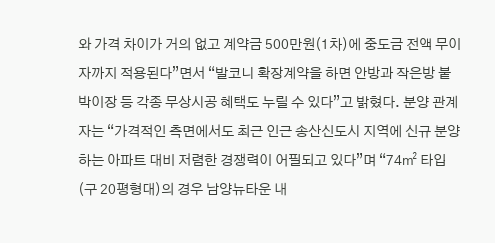와 가격 차이가 거의 없고 계약금 500만원(1차)에 중도금 전액 무이자까지 적용된다”면서 “발코니 확장계약을 하면 안방과 작은방 붙박이장 등 각종 무상시공 혜택도 누릴 수 있다”고 밝혔다. 분양 관계자는 “가격적인 측면에서도 최근 인근 송산신도시 지역에 신규 분양하는 아파트 대비 저렴한 경쟁력이 어필되고 있다”며 “74㎡ 타입(구 20평형대)의 경우 남양뉴타운 내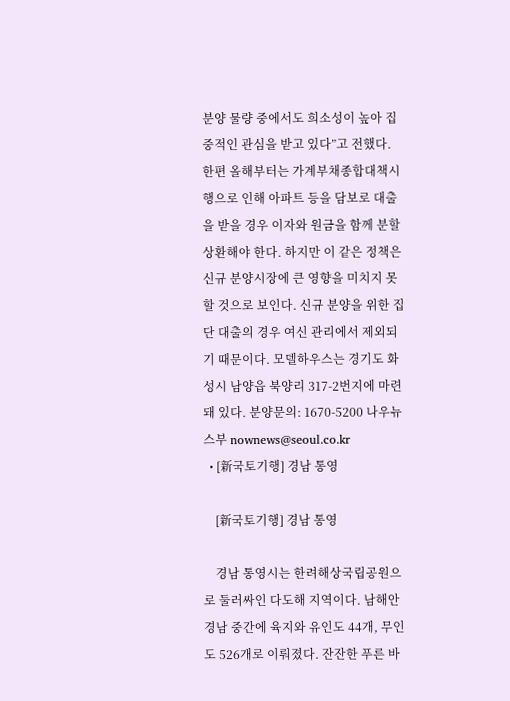분양 물량 중에서도 희소성이 높아 집중적인 관심을 받고 있다”고 전했다. 한편 올해부터는 가계부채종합대책시행으로 인해 아파트 등을 담보로 대출을 받을 경우 이자와 원금을 함께 분할상환해야 한다. 하지만 이 같은 정책은 신규 분양시장에 큰 영향을 미치지 못할 것으로 보인다. 신규 분양을 위한 집단 대출의 경우 여신 관리에서 제외되기 때문이다. 모델하우스는 경기도 화성시 남양읍 북양리 317-2번지에 마련돼 있다. 분양문의: 1670-5200 나우뉴스부 nownews@seoul.co.kr
  • [新국토기행] 경남 통영

    [新국토기행] 경남 통영

    경남 통영시는 한려해상국립공원으로 둘러싸인 다도해 지역이다. 남해안 경남 중간에 육지와 유인도 44개, 무인도 526개로 이뤄졌다. 잔잔한 푸른 바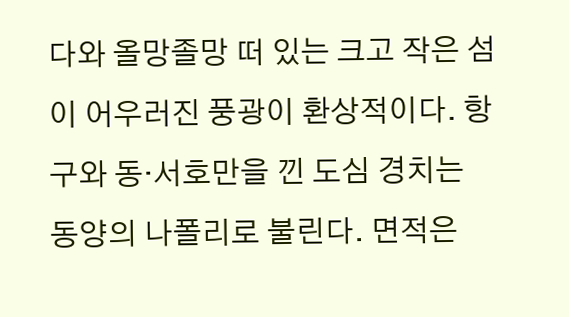다와 올망졸망 떠 있는 크고 작은 섬이 어우러진 풍광이 환상적이다. 항구와 동·서호만을 낀 도심 경치는 동양의 나폴리로 불린다. 면적은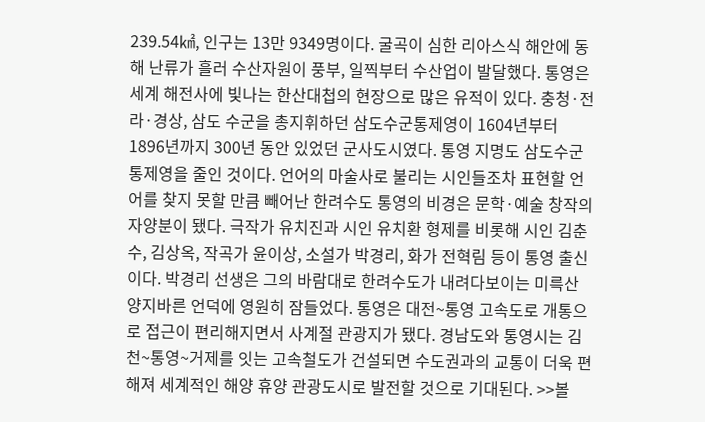239.54㎢, 인구는 13만 9349명이다. 굴곡이 심한 리아스식 해안에 동해 난류가 흘러 수산자원이 풍부, 일찍부터 수산업이 발달했다. 통영은 세계 해전사에 빛나는 한산대첩의 현장으로 많은 유적이 있다. 충청·전라·경상, 삼도 수군을 총지휘하던 삼도수군통제영이 1604년부터 1896년까지 300년 동안 있었던 군사도시였다. 통영 지명도 삼도수군통제영을 줄인 것이다. 언어의 마술사로 불리는 시인들조차 표현할 언어를 찾지 못할 만큼 빼어난 한려수도 통영의 비경은 문학·예술 창작의 자양분이 됐다. 극작가 유치진과 시인 유치환 형제를 비롯해 시인 김춘수, 김상옥, 작곡가 윤이상, 소설가 박경리, 화가 전혁림 등이 통영 출신이다. 박경리 선생은 그의 바람대로 한려수도가 내려다보이는 미륵산 양지바른 언덕에 영원히 잠들었다. 통영은 대전~통영 고속도로 개통으로 접근이 편리해지면서 사계절 관광지가 됐다. 경남도와 통영시는 김천~통영~거제를 잇는 고속철도가 건설되면 수도권과의 교통이 더욱 편해져 세계적인 해양 휴양 관광도시로 발전할 것으로 기대된다. >>볼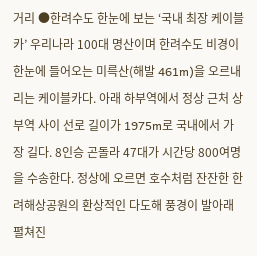거리 ●한려수도 한눈에 보는 ‘국내 최장 케이블카’ 우리나라 100대 명산이며 한려수도 비경이 한눈에 들어오는 미륵산(해발 461m)을 오르내리는 케이블카다. 아래 하부역에서 정상 근처 상부역 사이 선로 길이가 1975m로 국내에서 가장 길다. 8인승 곤돌라 47대가 시간당 800여명을 수송한다. 정상에 오르면 호수처럼 잔잔한 한려해상공원의 환상적인 다도해 풍경이 발아래 펼쳐진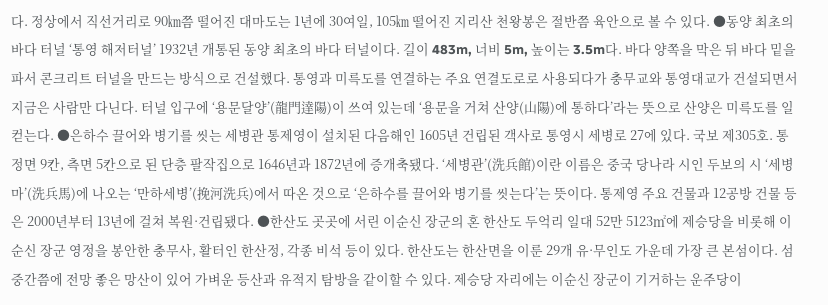다. 정상에서 직선거리로 90㎞쯤 떨어진 대마도는 1년에 30여일, 105㎞ 떨어진 지리산 천왕봉은 절반쯤 육안으로 볼 수 있다. ●동양 최초의 바다 터널 ‘통영 해저터널’ 1932년 개통된 동양 최초의 바다 터널이다. 길이 483m, 너비 5m, 높이는 3.5m다. 바다 양쪽을 막은 뒤 바다 밑을 파서 콘크리트 터널을 만드는 방식으로 건설했다. 통영과 미륵도를 연결하는 주요 연결도로로 사용되다가 충무교와 통영대교가 건설되면서 지금은 사람만 다닌다. 터널 입구에 ‘용문달양’(龍門達陽)이 쓰여 있는데 ‘용문을 거쳐 산양(山陽)에 통하다’라는 뜻으로 산양은 미륵도를 일컫는다. ●은하수 끌어와 병기를 씻는 세병관 통제영이 설치된 다음해인 1605년 건립된 객사로 통영시 세병로 27에 있다. 국보 제305호. 통정면 9칸, 측면 5칸으로 된 단층 팔작집으로 1646년과 1872년에 증개축됐다. ‘세병관’(洗兵館)이란 이름은 중국 당나라 시인 두보의 시 ‘세병마’(洗兵馬)에 나오는 ‘만하세병’(挽河洗兵)에서 따온 것으로 ‘은하수를 끌어와 병기를 씻는다’는 뜻이다. 통제영 주요 건물과 12공방 건물 등은 2000년부터 13년에 걸쳐 복원·건립됐다. ●한산도 곳곳에 서린 이순신 장군의 혼 한산도 두억리 일대 52만 5123㎡에 제승당을 비롯해 이순신 장군 영정을 봉안한 충무사, 활터인 한산정, 각종 비석 등이 있다. 한산도는 한산면을 이룬 29개 유·무인도 가운데 가장 큰 본섬이다. 섬 중간쯤에 전망 좋은 망산이 있어 가벼운 등산과 유적지 탐방을 같이할 수 있다. 제승당 자리에는 이순신 장군이 기거하는 운주당이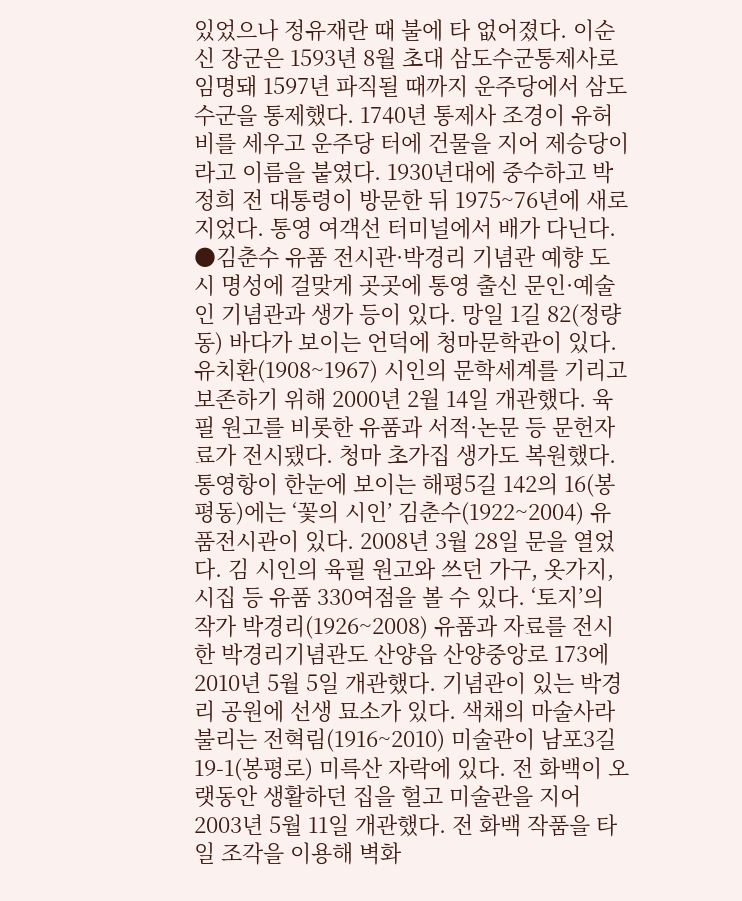있었으나 정유재란 때 불에 타 없어졌다. 이순신 장군은 1593년 8월 초대 삼도수군통제사로 임명돼 1597년 파직될 때까지 운주당에서 삼도수군을 통제했다. 1740년 통제사 조경이 유허비를 세우고 운주당 터에 건물을 지어 제승당이라고 이름을 붙였다. 1930년대에 중수하고 박정희 전 대통령이 방문한 뒤 1975~76년에 새로 지었다. 통영 여객선 터미널에서 배가 다닌다. ●김춘수 유품 전시관·박경리 기념관 예향 도시 명성에 걸맞게 곳곳에 통영 출신 문인·예술인 기념관과 생가 등이 있다. 망일 1길 82(정량동) 바다가 보이는 언덕에 청마문학관이 있다. 유치환(1908~1967) 시인의 문학세계를 기리고 보존하기 위해 2000년 2월 14일 개관했다. 육필 원고를 비롯한 유품과 서적·논문 등 문헌자료가 전시됐다. 청마 초가집 생가도 복원했다. 통영항이 한눈에 보이는 해평5길 142의 16(봉평동)에는 ‘꽃의 시인’ 김춘수(1922~2004) 유품전시관이 있다. 2008년 3월 28일 문을 열었다. 김 시인의 육필 원고와 쓰던 가구, 옷가지, 시집 등 유품 330여점을 볼 수 있다. ‘토지’의 작가 박경리(1926~2008) 유품과 자료를 전시한 박경리기념관도 산양읍 산양중앙로 173에 2010년 5월 5일 개관했다. 기념관이 있는 박경리 공원에 선생 묘소가 있다. 색채의 마술사라 불리는 전혁림(1916~2010) 미술관이 남포3길 19-1(봉평로) 미륵산 자락에 있다. 전 화백이 오랫동안 생활하던 집을 헐고 미술관을 지어 2003년 5월 11일 개관했다. 전 화백 작품을 타일 조각을 이용해 벽화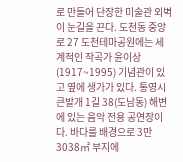로 만들어 단장한 미술관 외벽이 눈길을 끈다. 도천동 중앙로 27 도천테마공원에는 세계적인 작곡가 윤이상(1917~1995) 기념관이 있고 옆에 생가가 있다. 통영시 큰발개 1길 38(도남동) 해변에 있는 음악 전용 공연장이다. 바다를 배경으로 3만 3038㎡ 부지에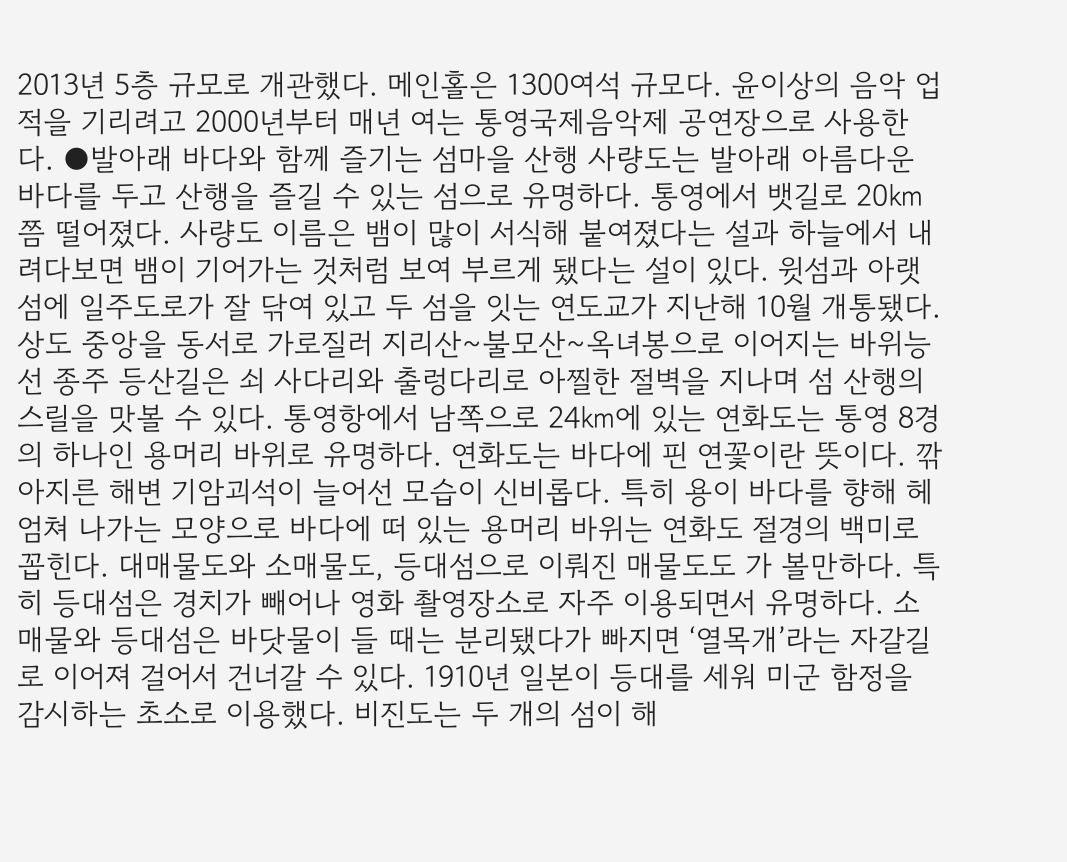2013년 5층 규모로 개관했다. 메인홀은 1300여석 규모다. 윤이상의 음악 업적을 기리려고 2000년부터 매년 여는 통영국제음악제 공연장으로 사용한다. ●발아래 바다와 함께 즐기는 섬마을 산행 사량도는 발아래 아름다운 바다를 두고 산행을 즐길 수 있는 섬으로 유명하다. 통영에서 뱃길로 20㎞쯤 떨어졌다. 사량도 이름은 뱀이 많이 서식해 붙여졌다는 설과 하늘에서 내려다보면 뱀이 기어가는 것처럼 보여 부르게 됐다는 설이 있다. 윗섬과 아랫섬에 일주도로가 잘 닦여 있고 두 섬을 잇는 연도교가 지난해 10월 개통됐다. 상도 중앙을 동서로 가로질러 지리산~불모산~옥녀봉으로 이어지는 바위능선 종주 등산길은 쇠 사다리와 출렁다리로 아찔한 절벽을 지나며 섬 산행의 스릴을 맛볼 수 있다. 통영항에서 남쪽으로 24㎞에 있는 연화도는 통영 8경의 하나인 용머리 바위로 유명하다. 연화도는 바다에 핀 연꽃이란 뜻이다. 깎아지른 해변 기암괴석이 늘어선 모습이 신비롭다. 특히 용이 바다를 향해 헤엄쳐 나가는 모양으로 바다에 떠 있는 용머리 바위는 연화도 절경의 백미로 꼽힌다. 대매물도와 소매물도, 등대섬으로 이뤄진 매물도도 가 볼만하다. 특히 등대섬은 경치가 빼어나 영화 촬영장소로 자주 이용되면서 유명하다. 소매물와 등대섬은 바닷물이 들 때는 분리됐다가 빠지면 ‘열목개’라는 자갈길로 이어져 걸어서 건너갈 수 있다. 1910년 일본이 등대를 세워 미군 함정을 감시하는 초소로 이용했다. 비진도는 두 개의 섬이 해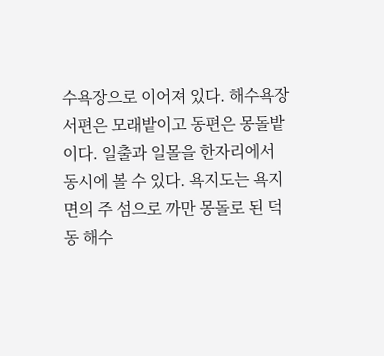수욕장으로 이어져 있다. 해수욕장 서편은 모래밭이고 동편은 몽돌밭이다. 일출과 일몰을 한자리에서 동시에 볼 수 있다. 욕지도는 욕지면의 주 섬으로 까만 몽돌로 된 덕동 해수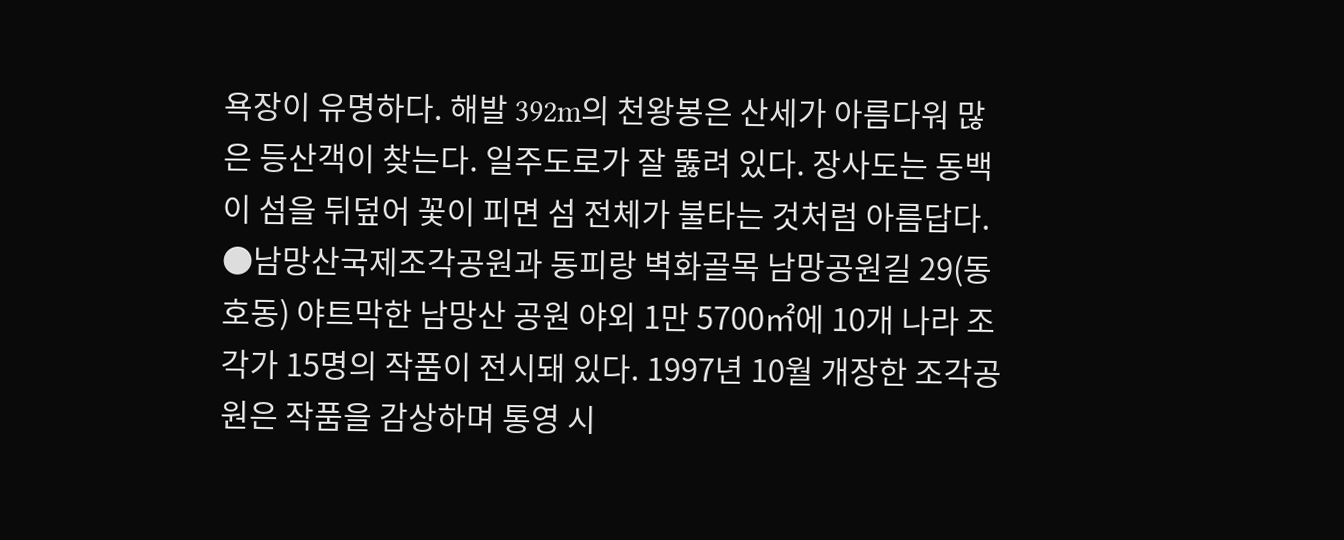욕장이 유명하다. 해발 392m의 천왕봉은 산세가 아름다워 많은 등산객이 찾는다. 일주도로가 잘 뚫려 있다. 장사도는 동백이 섬을 뒤덮어 꽃이 피면 섬 전체가 불타는 것처럼 아름답다. ●남망산국제조각공원과 동피랑 벽화골목 남망공원길 29(동호동) 야트막한 남망산 공원 야외 1만 5700㎡에 10개 나라 조각가 15명의 작품이 전시돼 있다. 1997년 10월 개장한 조각공원은 작품을 감상하며 통영 시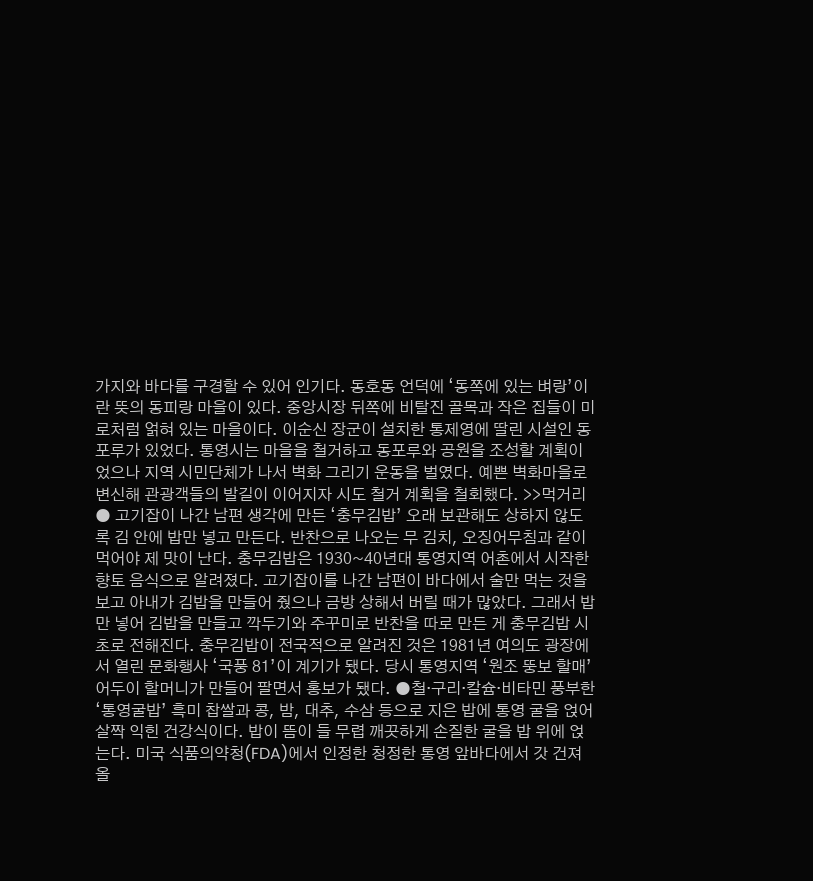가지와 바다를 구경할 수 있어 인기다. 동호동 언덕에 ‘동쪽에 있는 벼랑’이란 뜻의 동피랑 마을이 있다. 중앙시장 뒤쪽에 비탈진 골목과 작은 집들이 미로처럼 얽혀 있는 마을이다. 이순신 장군이 설치한 통제영에 딸린 시설인 동포루가 있었다. 통영시는 마을을 철거하고 동포루와 공원을 조성할 계획이었으나 지역 시민단체가 나서 벽화 그리기 운동을 벌였다. 예쁜 벽화마을로 변신해 관광객들의 발길이 이어지자 시도 철거 계획을 철회했다. >>먹거리 ● 고기잡이 나간 남편 생각에 만든 ‘충무김밥’ 오래 보관해도 상하지 않도록 김 안에 밥만 넣고 만든다. 반찬으로 나오는 무 김치, 오징어무침과 같이 먹어야 제 맛이 난다. 충무김밥은 1930~40년대 통영지역 어촌에서 시작한 향토 음식으로 알려졌다. 고기잡이를 나간 남편이 바다에서 술만 먹는 것을 보고 아내가 김밥을 만들어 줬으나 금방 상해서 버릴 때가 많았다. 그래서 밥만 넣어 김밥을 만들고 깍두기와 주꾸미로 반찬을 따로 만든 게 충무김밥 시초로 전해진다. 충무김밥이 전국적으로 알려진 것은 1981년 여의도 광장에서 열린 문화행사 ‘국풍 81’이 계기가 됐다. 당시 통영지역 ‘원조 뚱보 할매’ 어두이 할머니가 만들어 팔면서 홍보가 됐다. ●철·구리·칼슘·비타민 풍부한 ‘통영굴밥’ 흑미 찹쌀과 콩, 밤, 대추, 수삼 등으로 지은 밥에 통영 굴을 얹어 살짝 익힌 건강식이다. 밥이 뜸이 들 무렵 깨끗하게 손질한 굴을 밥 위에 얹는다. 미국 식품의약청(FDA)에서 인정한 청정한 통영 앞바다에서 갓 건져 올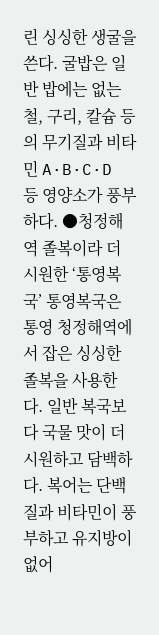린 싱싱한 생굴을 쓴다. 굴밥은 일반 밥에는 없는 철, 구리, 칼슘 등의 무기질과 비타민 A·B·C·D 등 영양소가 풍부하다. ●청정해역 졸복이라 더 시원한 ‘통영복국’ 통영복국은 통영 청정해역에서 잡은 싱싱한 졸복을 사용한다. 일반 복국보다 국물 맛이 더 시원하고 담백하다. 복어는 단백질과 비타민이 풍부하고 유지방이 없어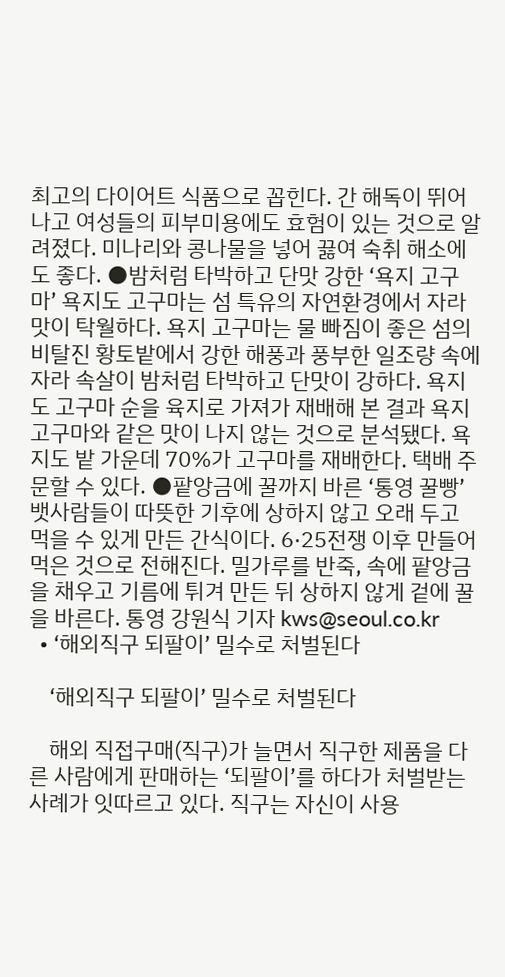최고의 다이어트 식품으로 꼽힌다. 간 해독이 뛰어나고 여성들의 피부미용에도 효험이 있는 것으로 알려졌다. 미나리와 콩나물을 넣어 끓여 숙취 해소에도 좋다. ●밤처럼 타박하고 단맛 강한 ‘욕지 고구마’ 욕지도 고구마는 섬 특유의 자연환경에서 자라 맛이 탁월하다. 욕지 고구마는 물 빠짐이 좋은 섬의 비탈진 황토밭에서 강한 해풍과 풍부한 일조량 속에 자라 속살이 밤처럼 타박하고 단맛이 강하다. 욕지도 고구마 순을 육지로 가져가 재배해 본 결과 욕지 고구마와 같은 맛이 나지 않는 것으로 분석됐다. 욕지도 밭 가운데 70%가 고구마를 재배한다. 택배 주문할 수 있다. ●팥앙금에 꿀까지 바른 ‘통영 꿀빵’ 뱃사람들이 따뜻한 기후에 상하지 않고 오래 두고 먹을 수 있게 만든 간식이다. 6·25전쟁 이후 만들어 먹은 것으로 전해진다. 밀가루를 반죽, 속에 팥앙금을 채우고 기름에 튀겨 만든 뒤 상하지 않게 겉에 꿀을 바른다. 통영 강원식 기자 kws@seoul.co.kr
  • ‘해외직구 되팔이’ 밀수로 처벌된다

    ‘해외직구 되팔이’ 밀수로 처벌된다

    해외 직접구매(직구)가 늘면서 직구한 제품을 다른 사람에게 판매하는 ‘되팔이’를 하다가 처벌받는 사례가 잇따르고 있다. 직구는 자신이 사용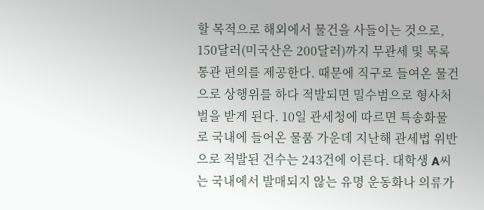할 목적으로 해외에서 물건을 사들이는 것으로, 150달러(미국산은 200달러)까지 무관세 및 목록통관 편의를 제공한다. 때문에 직구로 들여온 물건으로 상행위를 하다 적발되면 밀수범으로 형사처벌을 받게 된다. 10일 관세청에 따르면 특송화물로 국내에 들어온 물품 가운데 지난해 관세법 위반으로 적발된 건수는 243건에 이른다. 대학생 A씨는 국내에서 발매되지 않는 유명 운동화나 의류가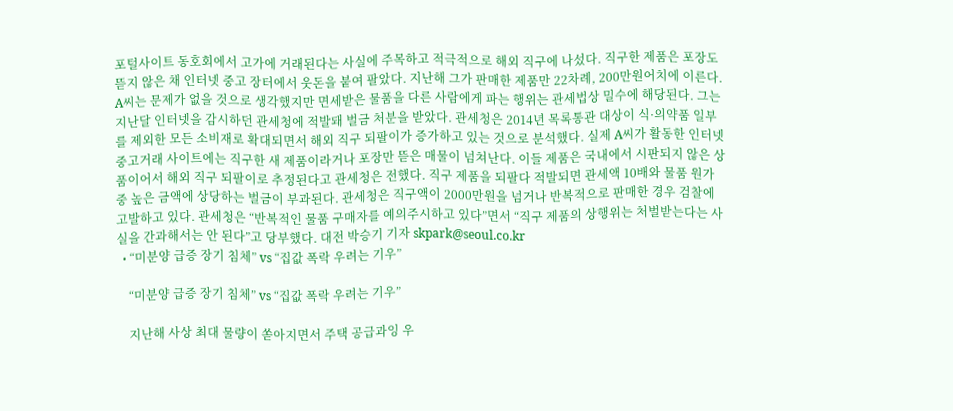포털사이트 동호회에서 고가에 거래된다는 사실에 주목하고 적극적으로 해외 직구에 나섰다. 직구한 제품은 포장도 뜯지 않은 채 인터넷 중고 장터에서 웃돈을 붙여 팔았다. 지난해 그가 판매한 제품만 22차례, 200만원어치에 이른다. A씨는 문제가 없을 것으로 생각했지만 면세받은 물품을 다른 사람에게 파는 행위는 관세법상 밀수에 해당된다. 그는 지난달 인터넷을 감시하던 관세청에 적발돼 벌금 처분을 받았다. 관세청은 2014년 목록통관 대상이 식·의약품 일부를 제외한 모든 소비재로 확대되면서 해외 직구 되팔이가 증가하고 있는 것으로 분석했다. 실제 A씨가 활동한 인터넷 중고거래 사이트에는 직구한 새 제품이라거나 포장만 뜯은 매물이 넘쳐난다. 이들 제품은 국내에서 시판되지 않은 상품이어서 해외 직구 되팔이로 추정된다고 관세청은 전했다. 직구 제품을 되팔다 적발되면 관세액 10배와 물품 원가 중 높은 금액에 상당하는 벌금이 부과된다. 관세청은 직구액이 2000만원을 넘거나 반복적으로 판매한 경우 검찰에 고발하고 있다. 관세청은 “반복적인 물품 구매자를 예의주시하고 있다”면서 “직구 제품의 상행위는 처벌받는다는 사실을 간과해서는 안 된다”고 당부했다. 대전 박승기 기자 skpark@seoul.co.kr
  • “미분양 급증 장기 침체” vs “집값 폭락 우려는 기우”

    “미분양 급증 장기 침체” vs “집값 폭락 우려는 기우”

    지난해 사상 최대 물량이 쏟아지면서 주택 공급과잉 우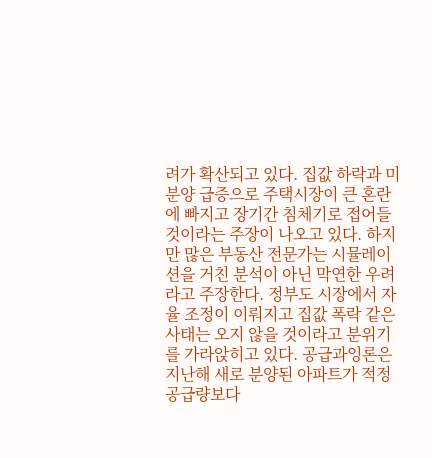려가 확산되고 있다. 집값 하락과 미분양 급증으로 주택시장이 큰 혼란에 빠지고 장기간 침체기로 접어들 것이라는 주장이 나오고 있다. 하지만 많은 부동산 전문가는 시뮬레이션을 거친 분석이 아닌 막연한 우려라고 주장한다. 정부도 시장에서 자율 조정이 이뤄지고 집값 폭락 같은 사태는 오지 않을 것이라고 분위기를 가라앉히고 있다. 공급과잉론은 지난해 새로 분양된 아파트가 적정 공급량보다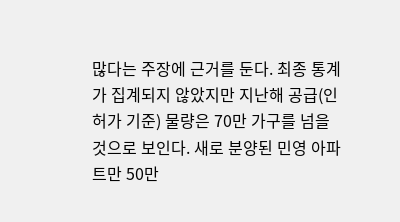많다는 주장에 근거를 둔다. 최종 통계가 집계되지 않았지만 지난해 공급(인허가 기준) 물량은 70만 가구를 넘을 것으로 보인다. 새로 분양된 민영 아파트만 50만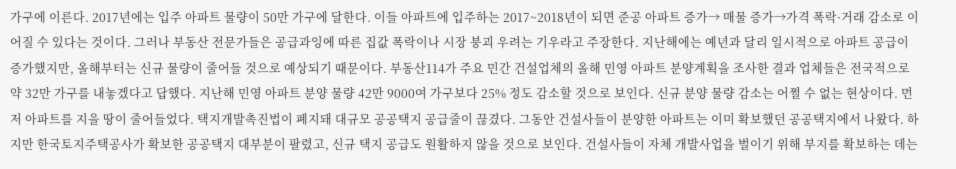가구에 이른다. 2017년에는 입주 아파트 물량이 50만 가구에 달한다. 이들 아파트에 입주하는 2017~2018년이 되면 준공 아파트 증가→ 매물 증가→가격 폭락·거래 감소로 이어질 수 있다는 것이다. 그러나 부동산 전문가들은 공급과잉에 따른 집값 폭락이나 시장 붕괴 우려는 기우라고 주장한다. 지난해에는 예년과 달리 일시적으로 아파트 공급이 증가했지만, 올해부터는 신규 물량이 줄어들 것으로 예상되기 때문이다. 부동산114가 주요 민간 건설업체의 올해 민영 아파트 분양계획을 조사한 결과 업체들은 전국적으로 약 32만 가구를 내놓겠다고 답했다. 지난해 민영 아파트 분양 물량 42만 9000여 가구보다 25% 정도 감소할 것으로 보인다. 신규 분양 물량 감소는 어쩔 수 없는 현상이다. 먼저 아파트를 지을 땅이 줄어들었다. 택지개발촉진법이 폐지돼 대규모 공공택지 공급줄이 끊겼다. 그동안 건설사들이 분양한 아파트는 이미 확보했던 공공택지에서 나왔다. 하지만 한국토지주택공사가 확보한 공공택지 대부분이 팔렸고, 신규 택지 공급도 원활하지 않을 것으로 보인다. 건설사들이 자체 개발사업을 벌이기 위해 부지를 확보하는 데는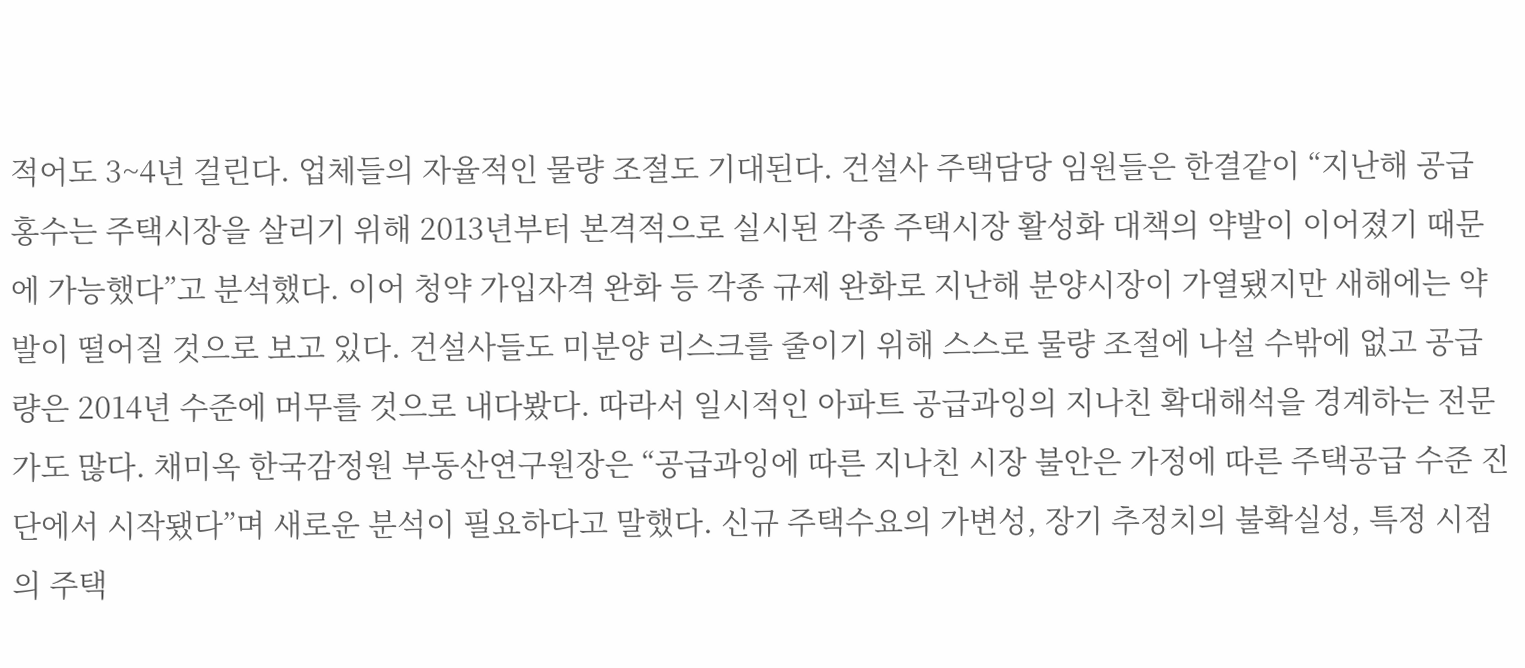적어도 3~4년 걸린다. 업체들의 자율적인 물량 조절도 기대된다. 건설사 주택담당 임원들은 한결같이 “지난해 공급 홍수는 주택시장을 살리기 위해 2013년부터 본격적으로 실시된 각종 주택시장 활성화 대책의 약발이 이어졌기 때문에 가능했다”고 분석했다. 이어 청약 가입자격 완화 등 각종 규제 완화로 지난해 분양시장이 가열됐지만 새해에는 약발이 떨어질 것으로 보고 있다. 건설사들도 미분양 리스크를 줄이기 위해 스스로 물량 조절에 나설 수밖에 없고 공급량은 2014년 수준에 머무를 것으로 내다봤다. 따라서 일시적인 아파트 공급과잉의 지나친 확대해석을 경계하는 전문가도 많다. 채미옥 한국감정원 부동산연구원장은 “공급과잉에 따른 지나친 시장 불안은 가정에 따른 주택공급 수준 진단에서 시작됐다”며 새로운 분석이 필요하다고 말했다. 신규 주택수요의 가변성, 장기 추정치의 불확실성, 특정 시점의 주택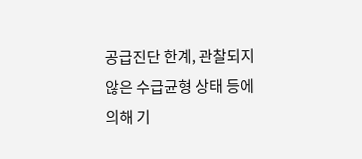공급진단 한계, 관찰되지 않은 수급균형 상태 등에 의해 기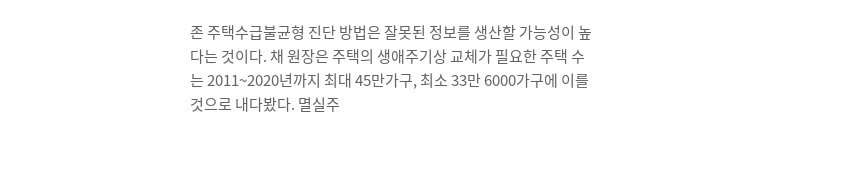존 주택수급불균형 진단 방법은 잘못된 정보를 생산할 가능성이 높다는 것이다. 채 원장은 주택의 생애주기상 교체가 필요한 주택 수는 2011~2020년까지 최대 45만가구, 최소 33만 6000가구에 이를 것으로 내다봤다. 멸실주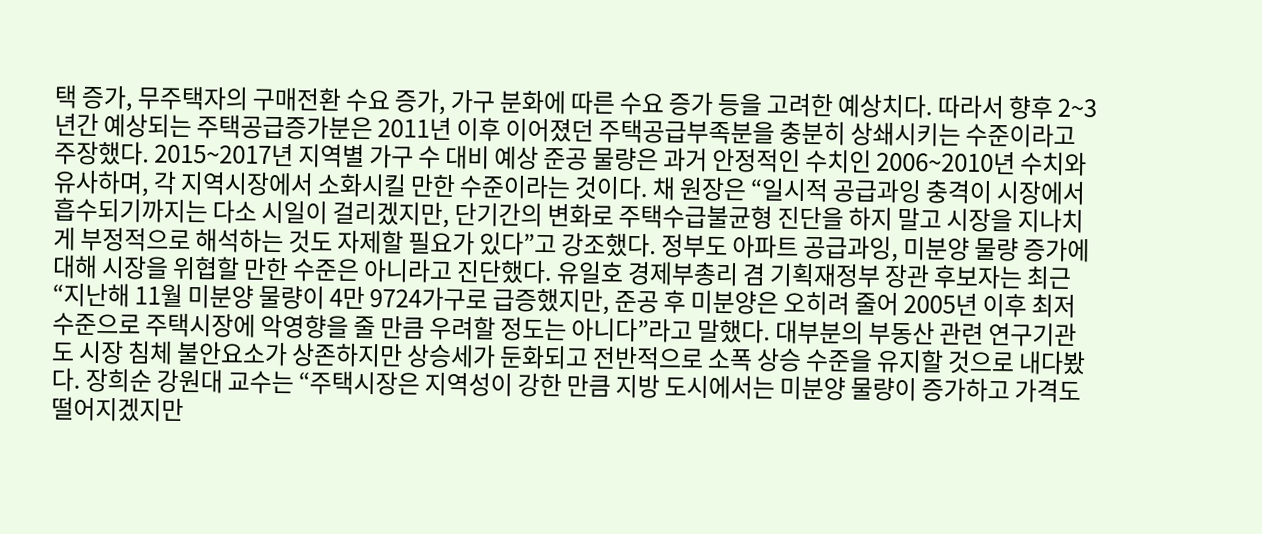택 증가, 무주택자의 구매전환 수요 증가, 가구 분화에 따른 수요 증가 등을 고려한 예상치다. 따라서 향후 2~3년간 예상되는 주택공급증가분은 2011년 이후 이어졌던 주택공급부족분을 충분히 상쇄시키는 수준이라고 주장했다. 2015~2017년 지역별 가구 수 대비 예상 준공 물량은 과거 안정적인 수치인 2006~2010년 수치와 유사하며, 각 지역시장에서 소화시킬 만한 수준이라는 것이다. 채 원장은 “일시적 공급과잉 충격이 시장에서 흡수되기까지는 다소 시일이 걸리겠지만, 단기간의 변화로 주택수급불균형 진단을 하지 말고 시장을 지나치게 부정적으로 해석하는 것도 자제할 필요가 있다”고 강조했다. 정부도 아파트 공급과잉, 미분양 물량 증가에 대해 시장을 위협할 만한 수준은 아니라고 진단했다. 유일호 경제부총리 겸 기획재정부 장관 후보자는 최근 “지난해 11월 미분양 물량이 4만 9724가구로 급증했지만, 준공 후 미분양은 오히려 줄어 2005년 이후 최저 수준으로 주택시장에 악영향을 줄 만큼 우려할 정도는 아니다”라고 말했다. 대부분의 부동산 관련 연구기관도 시장 침체 불안요소가 상존하지만 상승세가 둔화되고 전반적으로 소폭 상승 수준을 유지할 것으로 내다봤다. 장희순 강원대 교수는 “주택시장은 지역성이 강한 만큼 지방 도시에서는 미분양 물량이 증가하고 가격도 떨어지겠지만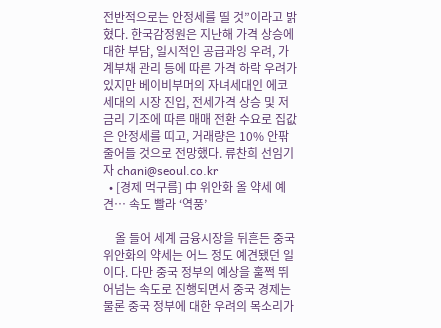전반적으로는 안정세를 띨 것”이라고 밝혔다. 한국감정원은 지난해 가격 상승에 대한 부담, 일시적인 공급과잉 우려, 가계부채 관리 등에 따른 가격 하락 우려가 있지만 베이비부머의 자녀세대인 에코세대의 시장 진입, 전세가격 상승 및 저금리 기조에 따른 매매 전환 수요로 집값은 안정세를 띠고, 거래량은 10% 안팎 줄어들 것으로 전망했다. 류찬희 선임기자 chani@seoul.co.kr
  • [경제 먹구름] 中 위안화 올 약세 예견… 속도 빨라 ‘역풍’

    올 들어 세계 금융시장을 뒤흔든 중국 위안화의 약세는 어느 정도 예견됐던 일이다. 다만 중국 정부의 예상을 훌쩍 뛰어넘는 속도로 진행되면서 중국 경제는 물론 중국 정부에 대한 우려의 목소리가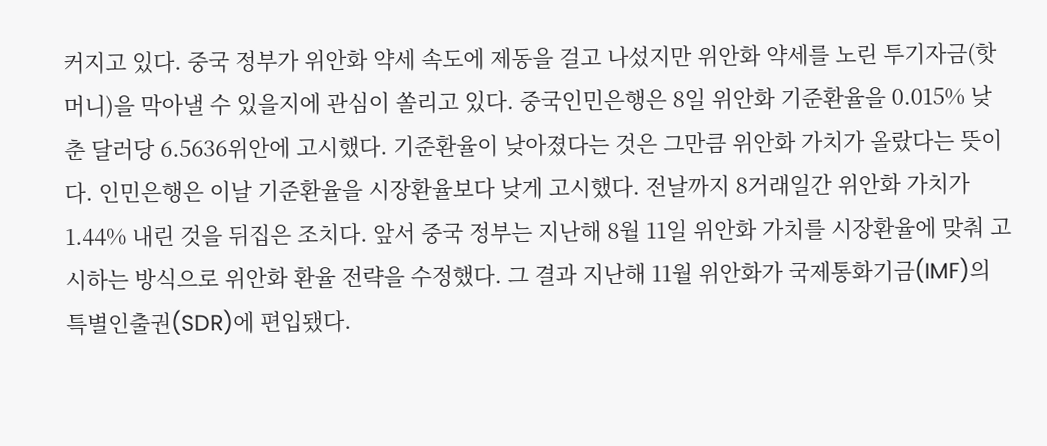커지고 있다. 중국 정부가 위안화 약세 속도에 제동을 걸고 나섰지만 위안화 약세를 노린 투기자금(핫머니)을 막아낼 수 있을지에 관심이 쏠리고 있다. 중국인민은행은 8일 위안화 기준환율을 0.015% 낮춘 달러당 6.5636위안에 고시했다. 기준환율이 낮아졌다는 것은 그만큼 위안화 가치가 올랐다는 뜻이다. 인민은행은 이날 기준환율을 시장환율보다 낮게 고시했다. 전날까지 8거래일간 위안화 가치가 1.44% 내린 것을 뒤집은 조치다. 앞서 중국 정부는 지난해 8월 11일 위안화 가치를 시장환율에 맞춰 고시하는 방식으로 위안화 환율 전략을 수정했다. 그 결과 지난해 11월 위안화가 국제통화기금(IMF)의 특별인출권(SDR)에 편입됐다.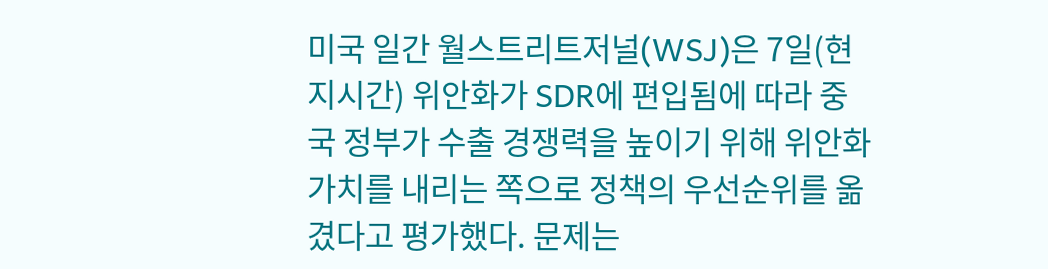미국 일간 월스트리트저널(WSJ)은 7일(현지시간) 위안화가 SDR에 편입됨에 따라 중국 정부가 수출 경쟁력을 높이기 위해 위안화 가치를 내리는 쪽으로 정책의 우선순위를 옮겼다고 평가했다. 문제는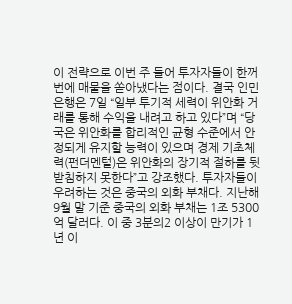이 전략으로 이번 주 들어 투자자들이 한꺼번에 매물을 쏟아냈다는 점이다. 결국 인민은행은 7일 “일부 투기적 세력이 위안화 거래를 통해 수익을 내려고 하고 있다”며 “당국은 위안화를 합리적인 균형 수준에서 안정되게 유지할 능력이 있으며 경제 기초체력(펀더멘털)은 위안화의 장기적 절하를 뒷받침하지 못한다”고 강조했다. 투자자들이 우려하는 것은 중국의 외화 부채다. 지난해 9월 말 기준 중국의 외화 부채는 1조 5300억 달러다. 이 중 3분의2 이상이 만기가 1년 이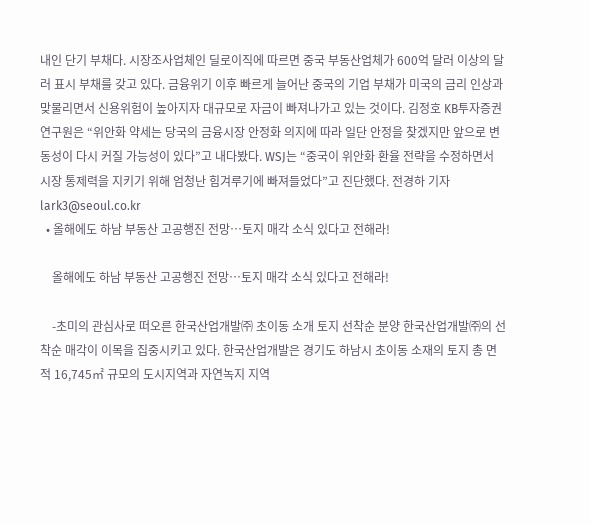내인 단기 부채다. 시장조사업체인 딜로이직에 따르면 중국 부동산업체가 600억 달러 이상의 달러 표시 부채를 갖고 있다. 금융위기 이후 빠르게 늘어난 중국의 기업 부채가 미국의 금리 인상과 맞물리면서 신용위험이 높아지자 대규모로 자금이 빠져나가고 있는 것이다. 김정호 KB투자증권 연구원은 “위안화 약세는 당국의 금융시장 안정화 의지에 따라 일단 안정을 찾겠지만 앞으로 변동성이 다시 커질 가능성이 있다”고 내다봤다. WSJ는 “중국이 위안화 환율 전략을 수정하면서 시장 통제력을 지키기 위해 엄청난 힘겨루기에 빠져들었다”고 진단했다. 전경하 기자 lark3@seoul.co.kr
  • 올해에도 하남 부동산 고공행진 전망…토지 매각 소식 있다고 전해라!

    올해에도 하남 부동산 고공행진 전망…토지 매각 소식 있다고 전해라!

    -초미의 관심사로 떠오른 한국산업개발㈜ 초이동 소개 토지 선착순 분양 한국산업개발㈜의 선착순 매각이 이목을 집중시키고 있다. 한국산업개발은 경기도 하남시 초이동 소재의 토지 총 면적 16,745㎡ 규모의 도시지역과 자연녹지 지역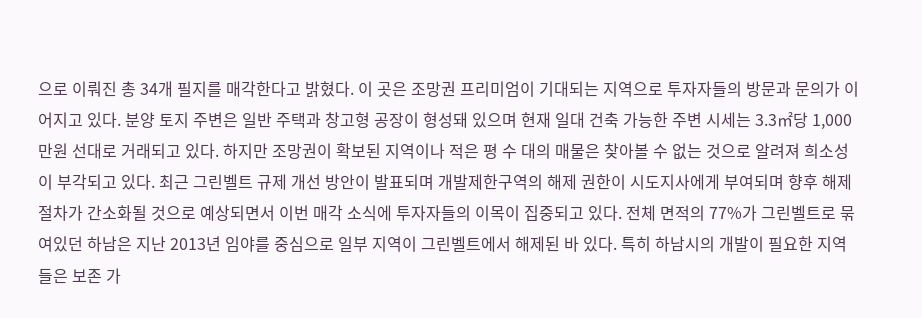으로 이뤄진 총 34개 필지를 매각한다고 밝혔다. 이 곳은 조망권 프리미엄이 기대되는 지역으로 투자자들의 방문과 문의가 이어지고 있다. 분양 토지 주변은 일반 주택과 창고형 공장이 형성돼 있으며 현재 일대 건축 가능한 주변 시세는 3.3㎡당 1,000만원 선대로 거래되고 있다. 하지만 조망권이 확보된 지역이나 적은 평 수 대의 매물은 찾아볼 수 없는 것으로 알려져 희소성이 부각되고 있다. 최근 그린벨트 규제 개선 방안이 발표되며 개발제한구역의 해제 권한이 시도지사에게 부여되며 향후 해제 절차가 간소화될 것으로 예상되면서 이번 매각 소식에 투자자들의 이목이 집중되고 있다. 전체 면적의 77%가 그린벨트로 묶여있던 하남은 지난 2013년 임야를 중심으로 일부 지역이 그린벨트에서 해제된 바 있다. 특히 하남시의 개발이 필요한 지역들은 보존 가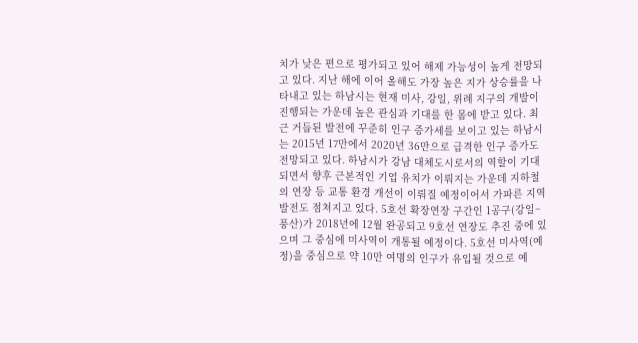치가 낮은 편으로 평가되고 있어 해제 가능성이 높게 전망되고 있다. 지난 해에 이어 올해도 가장 높은 지가 상승률을 나타내고 있는 하남시는 현재 미사, 강일, 위례 지구의 개발이 진행되는 가운데 높은 관심과 기대를 한 몸에 받고 있다. 최근 거듭된 발전에 꾸준히 인구 증가세를 보이고 있는 하남시는 2015년 17만에서 2020년 36만으로 급격한 인구 증가도 전망되고 있다. 하남시가 강남 대체도시로서의 역할이 기대되면서 향후 근본적인 기업 유치가 이뤄지는 가운데 지하철의 연장 등 교통 환경 개선이 이뤄질 예정이어서 가파른 지역 발전도 점쳐지고 있다. 5호선 확장연장 구간인 1공구(강일~풍산)가 2018년에 12월 완공되고 9호선 연장도 추진 중에 있으며 그 중심에 미사역이 개통될 예정이다. 5호선 미사역(예정)을 중심으로 약 10만 여명의 인구가 유입될 것으로 예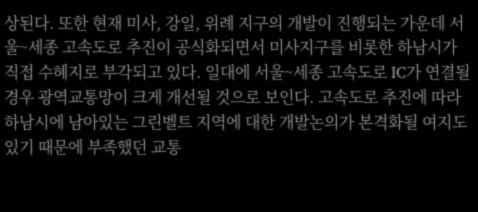상된다. 또한 현재 미사, 강일, 위례 지구의 개발이 진행되는 가운데 서울~세종 고속도로 추진이 공식화되면서 미사지구를 비롯한 하남시가 직접 수혜지로 부각되고 있다. 일대에 서울~세종 고속도로 IC가 연결될 경우 광역교통망이 크게 개선될 것으로 보인다. 고속도로 추진에 따라 하남시에 남아있는 그린벨트 지역에 대한 개발논의가 본격화될 여지도 있기 때문에 부족했던 교통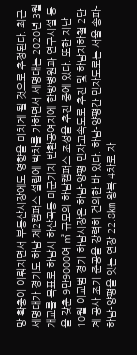망 확충이 이뤄지면서 부동산시장에도 영향을 미치게 될 것으로 추정된다. 최근 세명대가 경기도 하남 제2캠퍼스 설립에 박차를 가하면서 세명대는 2020년 3월 개교를 목표로 하남시 하산곡동 미군기지 반환공여지에 한방병원과 연구시설 등을 갖춘 9만9000여 ㎡ 규모의 하남캠퍼스 조성을 추진 중에 있다. 또한 지난 10월 이교범 경기 하남시장은 하남-양평 민자고속도로 추진 및 하남지하철 2단계 공사 조기 준공을 강력히 건의한 바 있다. 하남-양평간 민자도로는 서울 송파-하남-양평을 잇는 연장 22.8㎞ 왕복 4차로 자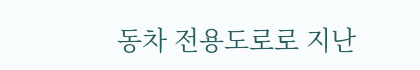동차 전용도로로 지난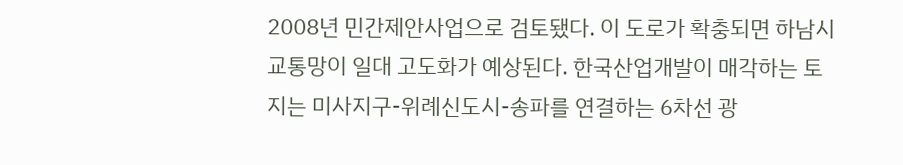2008년 민간제안사업으로 검토됐다. 이 도로가 확충되면 하남시 교통망이 일대 고도화가 예상된다. 한국산업개발이 매각하는 토지는 미사지구-위례신도시-송파를 연결하는 6차선 광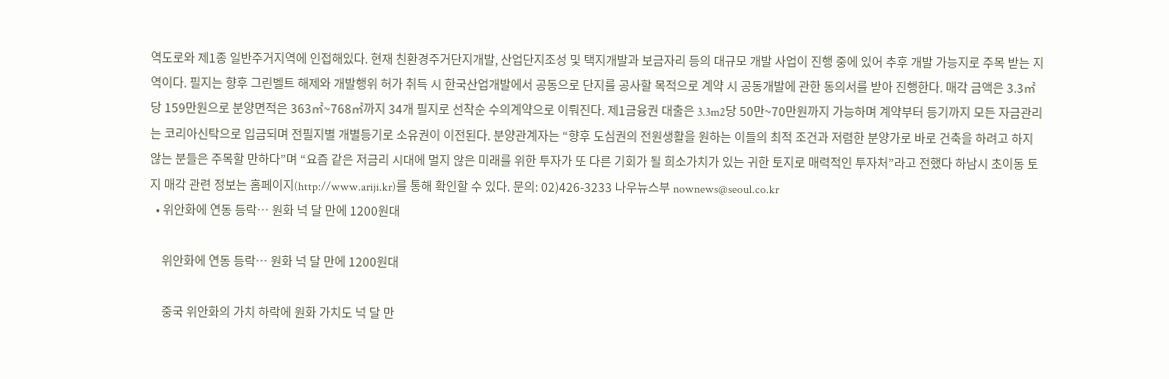역도로와 제1종 일반주거지역에 인접해있다. 현재 친환경주거단지개발, 산업단지조성 및 택지개발과 보금자리 등의 대규모 개발 사업이 진행 중에 있어 추후 개발 가능지로 주목 받는 지역이다. 필지는 향후 그린벨트 해제와 개발행위 허가 취득 시 한국산업개발에서 공동으로 단지를 공사할 목적으로 계약 시 공동개발에 관한 동의서를 받아 진행한다. 매각 금액은 3.3㎡당 159만원으로 분양면적은 363㎡~768㎡까지 34개 필지로 선착순 수의계약으로 이뤄진다. 제1금융권 대출은 3.3m2당 50만~70만원까지 가능하며 계약부터 등기까지 모든 자금관리는 코리아신탁으로 입금되며 전필지별 개별등기로 소유권이 이전된다. 분양관계자는 “향후 도심권의 전원생활을 원하는 이들의 최적 조건과 저렴한 분양가로 바로 건축을 하려고 하지 않는 분들은 주목할 만하다”며 “요즘 같은 저금리 시대에 멀지 않은 미래를 위한 투자가 또 다른 기회가 될 희소가치가 있는 귀한 토지로 매력적인 투자처”라고 전했다 하남시 초이동 토지 매각 관련 정보는 홈페이지(http://www.ariji.kr)를 통해 확인할 수 있다. 문의: 02)426-3233 나우뉴스부 nownews@seoul.co.kr
  • 위안화에 연동 등락… 원화 넉 달 만에 1200원대

    위안화에 연동 등락… 원화 넉 달 만에 1200원대

    중국 위안화의 가치 하락에 원화 가치도 넉 달 만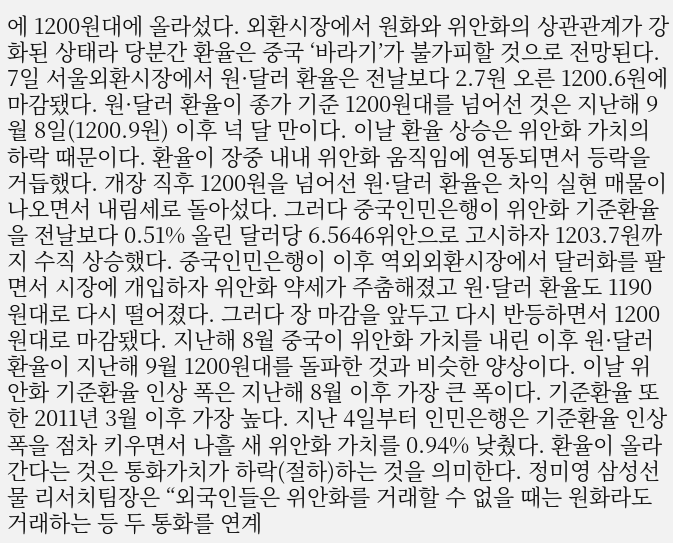에 1200원대에 올라섰다. 외환시장에서 원화와 위안화의 상관관계가 강화된 상태라 당분간 환율은 중국 ‘바라기’가 불가피할 것으로 전망된다. 7일 서울외환시장에서 원·달러 환율은 전날보다 2.7원 오른 1200.6원에 마감됐다. 원·달러 환율이 종가 기준 1200원대를 넘어선 것은 지난해 9월 8일(1200.9원) 이후 넉 달 만이다. 이날 환율 상승은 위안화 가치의 하락 때문이다. 환율이 장중 내내 위안화 움직임에 연동되면서 등락을 거듭했다. 개장 직후 1200원을 넘어선 원·달러 환율은 차익 실현 매물이 나오면서 내림세로 돌아섰다. 그러다 중국인민은행이 위안화 기준환율을 전날보다 0.51% 올린 달러당 6.5646위안으로 고시하자 1203.7원까지 수직 상승했다. 중국인민은행이 이후 역외외환시장에서 달러화를 팔면서 시장에 개입하자 위안화 약세가 주춤해졌고 원·달러 환율도 1190원대로 다시 떨어졌다. 그러다 장 마감을 앞두고 다시 반등하면서 1200원대로 마감됐다. 지난해 8월 중국이 위안화 가치를 내린 이후 원·달러 환율이 지난해 9월 1200원대를 돌파한 것과 비슷한 양상이다. 이날 위안화 기준환율 인상 폭은 지난해 8월 이후 가장 큰 폭이다. 기준환율 또한 2011년 3월 이후 가장 높다. 지난 4일부터 인민은행은 기준환율 인상 폭을 점차 키우면서 나흘 새 위안화 가치를 0.94% 낮췄다. 환율이 올라간다는 것은 통화가치가 하락(절하)하는 것을 의미한다. 정미영 삼성선물 리서치팀장은 “외국인들은 위안화를 거래할 수 없을 때는 원화라도 거래하는 등 두 통화를 연계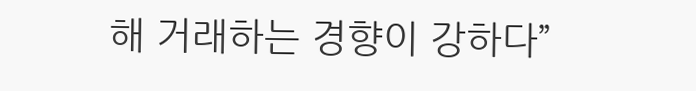해 거래하는 경향이 강하다”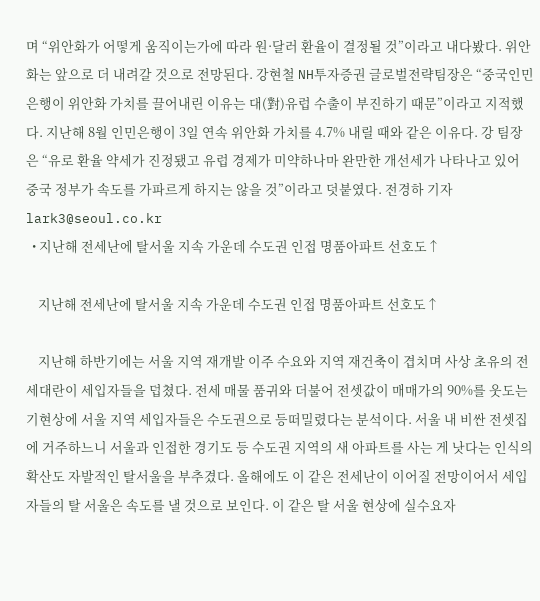며 “위안화가 어떻게 움직이는가에 따라 원·달러 환율이 결정될 것”이라고 내다봤다. 위안화는 앞으로 더 내려갈 것으로 전망된다. 강현철 NH투자증권 글로벌전략팀장은 “중국인민은행이 위안화 가치를 끌어내린 이유는 대(對)유럽 수출이 부진하기 때문”이라고 지적했다. 지난해 8월 인민은행이 3일 연속 위안화 가치를 4.7% 내릴 때와 같은 이유다. 강 팀장은 “유로 환율 약세가 진정됐고 유럽 경제가 미약하나마 완만한 개선세가 나타나고 있어 중국 정부가 속도를 가파르게 하지는 않을 것”이라고 덧붙였다. 전경하 기자 lark3@seoul.co.kr
  • 지난해 전세난에 탈서울 지속 가운데 수도권 인접 명품아파트 선호도↑

    지난해 전세난에 탈서울 지속 가운데 수도권 인접 명품아파트 선호도↑

    지난해 하반기에는 서울 지역 재개발 이주 수요와 지역 재건축이 겹치며 사상 초유의 전세대란이 세입자들을 덥쳤다. 전세 매물 품귀와 더불어 전셋값이 매매가의 90%를 웃도는 기현상에 서울 지역 세입자들은 수도권으로 등떠밀렸다는 분석이다. 서울 내 비싼 전셋집에 거주하느니 서울과 인접한 경기도 등 수도권 지역의 새 아파트를 사는 게 낫다는 인식의 확산도 자발적인 탈서울을 부추겼다. 올해에도 이 같은 전세난이 이어질 전망이어서 세입자들의 탈 서울은 속도를 낼 것으로 보인다. 이 같은 탈 서울 현상에 실수요자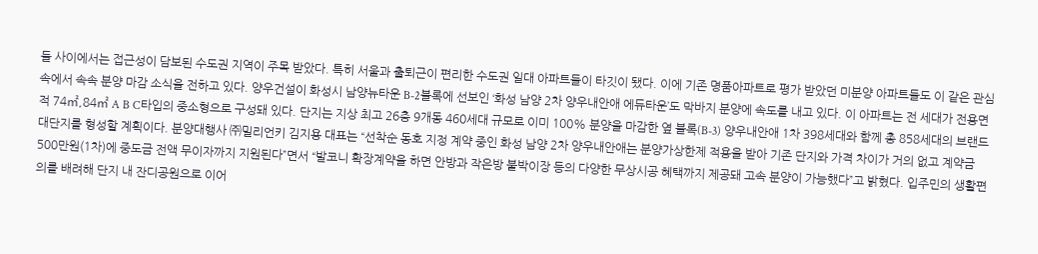들 사이에서는 접근성이 담보된 수도권 지역이 주목 받았다. 특히 서울과 출퇴근이 편리한 수도권 일대 아파트들이 타깃이 됐다. 이에 기존 명품아파트로 평가 받았던 미분양 아파트들도 이 같은 관심 속에서 속속 분양 마감 소식을 전하고 있다. 양우건설이 화성시 남양뉴타운 B-2블록에 선보인 ‘화성 남양 2차 양우내안애 에듀타운’도 막바지 분양에 속도를 내고 있다. 이 아파트는 전 세대가 전용면적 74㎡,84㎡ A B C타입의 중소형으로 구성돼 있다. 단지는 지상 최고 26층 9개동 460세대 규모로 이미 100% 분양을 마감한 옆 블록(B-3) 양우내안애 1차 398세대와 함께 총 858세대의 브랜드 대단지를 형성할 계획이다. 분양대행사 ㈜밀리언키 김지용 대표는 “선착순 동호 지정 계약 중인 화성 남양 2차 양우내안애는 분양가상한제 적용을 받아 기존 단지와 가격 차이가 거의 없고 계약금 500만원(1차)에 중도금 전액 무이자까지 지원된다”면서 “발코니 확장계약을 하면 안방과 작은방 붙박이장 등의 다양한 무상시공 혜택까지 제공돼 고속 분양이 가능했다”고 밝혔다. 입주민의 생활편의를 배려해 단지 내 잔디공원으로 이어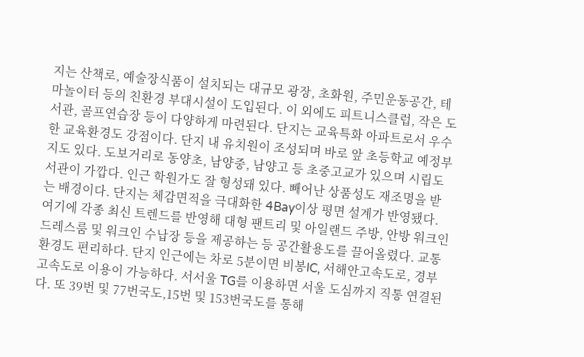지는 산책로, 예술장식품이 설치되는 대규모 광장, 초화원, 주민운동공간, 테마놀이터 등의 친환경 부대시설이 도입된다. 이 외에도 피트니스클럽, 작은 도서관, 골프연습장 등이 다양하게 마련된다. 단지는 교육특화 아파트로서 우수한 교육환경도 강점이다. 단지 내 유치원이 조성되며 바로 앞 초등학교 예정부지도 있다. 도보거리로 동양초, 남양중, 남양고 등 초중고교가 있으며 시립도서관이 가깝다. 인근 학원가도 잘 형성돼 있다. 빼어난 상품성도 재조명을 받는 배경이다. 단지는 체감면적을 극대화한 4Bay이상 평면 설계가 반영됐다. 여기에 각종 최신 트렌드를 반영해 대형 팬트리 및 아일랜드 주방, 안방 워크인 드레스룸 및 워크인 수납장 등을 제공하는 등 공간활용도를 끌어올렸다. 교통환경도 편리하다. 단지 인근에는 차로 5분이면 비봉IC, 서해안고속도로, 경부고속도로 이용이 가능하다. 서서울 TG를 이용하면 서울 도심까지 직통 연결된다. 또 39번 및 77번국도,15번 및 153번국도를 통해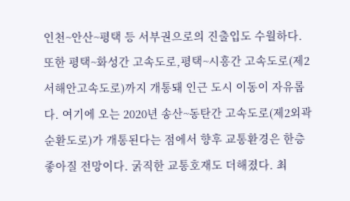인천~안산~평택 등 서부권으로의 진출입도 수월하다. 또한 평택~화성간 고속도로,평택~시흥간 고속도로(제2서해안고속도로)까지 개통돼 인근 도시 이동이 자유롭다. 여기에 오는 2020년 송산~동탄간 고속도로(제2외곽순환도로)가 개통된다는 점에서 향후 교통환경은 한층 좋아질 전망이다. 굵직한 교통호재도 더해졌다. 최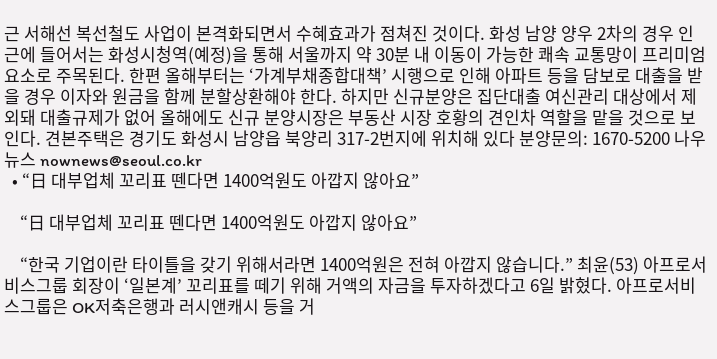근 서해선 복선철도 사업이 본격화되면서 수혜효과가 점쳐진 것이다. 화성 남양 양우 2차의 경우 인근에 들어서는 화성시청역(예정)을 통해 서울까지 약 30분 내 이동이 가능한 쾌속 교통망이 프리미엄 요소로 주목된다. 한편 올해부터는 ‘가계부채종합대책’ 시행으로 인해 아파트 등을 담보로 대출을 받을 경우 이자와 원금을 함께 분할상환해야 한다. 하지만 신규분양은 집단대출 여신관리 대상에서 제외돼 대출규제가 없어 올해에도 신규 분양시장은 부동산 시장 호황의 견인차 역할을 맡을 것으로 보인다. 견본주택은 경기도 화성시 남양읍 북양리 317-2번지에 위치해 있다 분양문의: 1670-5200 나우뉴스 nownews@seoul.co.kr
  • “日 대부업체 꼬리표 뗀다면 1400억원도 아깝지 않아요”

    “日 대부업체 꼬리표 뗀다면 1400억원도 아깝지 않아요”

    “한국 기업이란 타이틀을 갖기 위해서라면 1400억원은 전혀 아깝지 않습니다.” 최윤(53) 아프로서비스그룹 회장이 ‘일본계’ 꼬리표를 떼기 위해 거액의 자금을 투자하겠다고 6일 밝혔다. 아프로서비스그룹은 OK저축은행과 러시앤캐시 등을 거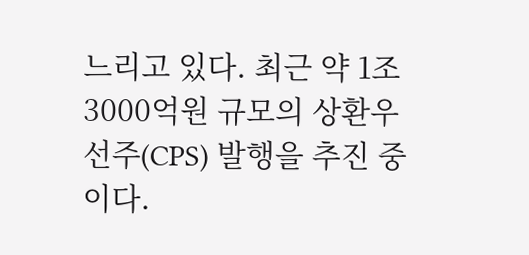느리고 있다. 최근 약 1조 3000억원 규모의 상환우선주(CPS) 발행을 추진 중이다.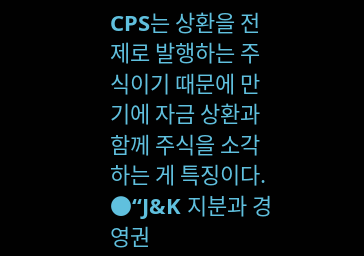CPS는 상환을 전제로 발행하는 주식이기 때문에 만기에 자금 상환과 함께 주식을 소각하는 게 특징이다. ●“J&K 지분과 경영권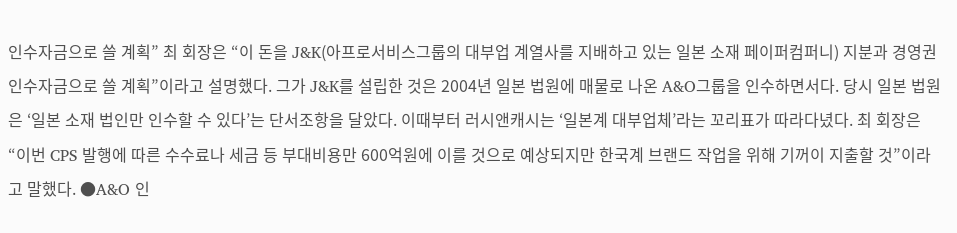인수자금으로 쓸 계획” 최 회장은 “이 돈을 J&K(아프로서비스그룹의 대부업 계열사를 지배하고 있는 일본 소재 페이퍼컴퍼니) 지분과 경영권 인수자금으로 쓸 계획”이라고 설명했다. 그가 J&K를 설립한 것은 2004년 일본 법원에 매물로 나온 A&O그룹을 인수하면서다. 당시 일본 법원은 ‘일본 소재 법인만 인수할 수 있다’는 단서조항을 달았다. 이때부터 러시앤캐시는 ‘일본계 대부업체’라는 꼬리표가 따라다녔다. 최 회장은 “이번 CPS 발행에 따른 수수료나 세금 등 부대비용만 600억원에 이를 것으로 예상되지만 한국계 브랜드 작업을 위해 기꺼이 지출할 것”이라고 말했다. ●A&O 인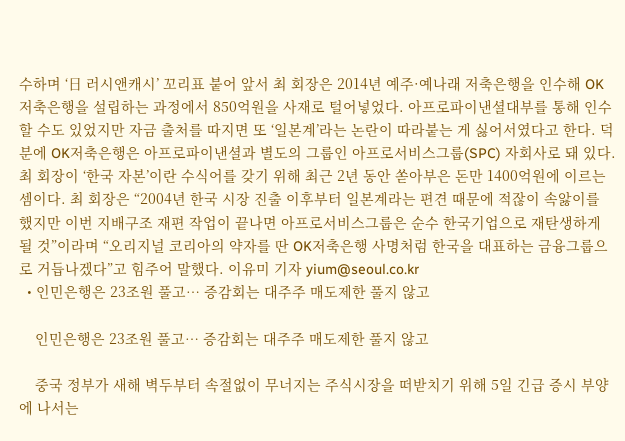수하며 ‘日 러시앤캐시’ 꼬리표 붙어 앞서 최 회장은 2014년 예주·예나래 저축은행을 인수해 OK저축은행을 설립하는 과정에서 850억원을 사재로 털어넣었다. 아프로파이낸셜대부를 통해 인수할 수도 있었지만 자금 출처를 따지면 또 ‘일본계’라는 논란이 따라붙는 게 싫어서였다고 한다. 덕분에 OK저축은행은 아프로파이낸셜과 별도의 그룹인 아프로서비스그룹(SPC) 자회사로 돼 있다. 최 회장이 ‘한국 자본’이란 수식어를 갖기 위해 최근 2년 동안 쏟아부은 돈만 1400억원에 이르는 셈이다. 최 회장은 “2004년 한국 시장 진출 이후부터 일본계라는 편견 때문에 적잖이 속앓이를 했지만 이번 지배구조 재편 작업이 끝나면 아프로서비스그룹은 순수 한국기업으로 재탄생하게 될 것”이라며 “오리지널 코리아의 약자를 딴 OK저축은행 사명처럼 한국을 대표하는 금융그룹으로 거듭나겠다”고 힘주어 말했다. 이유미 기자 yium@seoul.co.kr
  • 인민은행은 23조원 풀고… 증감회는 대주주 매도제한 풀지 않고

    인민은행은 23조원 풀고… 증감회는 대주주 매도제한 풀지 않고

    중국 정부가 새해 벽두부터 속절없이 무너지는 주식시장을 떠받치기 위해 5일 긴급 증시 부양에 나서는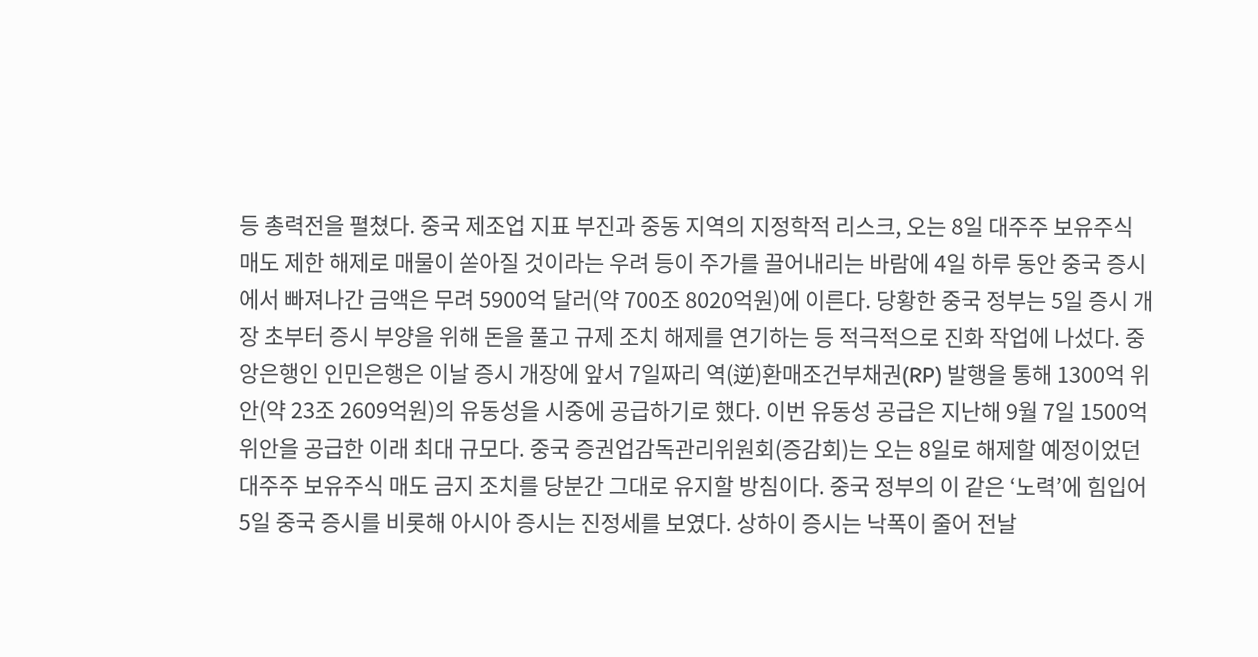등 총력전을 펼쳤다. 중국 제조업 지표 부진과 중동 지역의 지정학적 리스크, 오는 8일 대주주 보유주식 매도 제한 해제로 매물이 쏟아질 것이라는 우려 등이 주가를 끌어내리는 바람에 4일 하루 동안 중국 증시에서 빠져나간 금액은 무려 5900억 달러(약 700조 8020억원)에 이른다. 당황한 중국 정부는 5일 증시 개장 초부터 증시 부양을 위해 돈을 풀고 규제 조치 해제를 연기하는 등 적극적으로 진화 작업에 나섰다. 중앙은행인 인민은행은 이날 증시 개장에 앞서 7일짜리 역(逆)환매조건부채권(RP) 발행을 통해 1300억 위안(약 23조 2609억원)의 유동성을 시중에 공급하기로 했다. 이번 유동성 공급은 지난해 9월 7일 1500억 위안을 공급한 이래 최대 규모다. 중국 증권업감독관리위원회(증감회)는 오는 8일로 해제할 예정이었던 대주주 보유주식 매도 금지 조치를 당분간 그대로 유지할 방침이다. 중국 정부의 이 같은 ‘노력’에 힘입어 5일 중국 증시를 비롯해 아시아 증시는 진정세를 보였다. 상하이 증시는 낙폭이 줄어 전날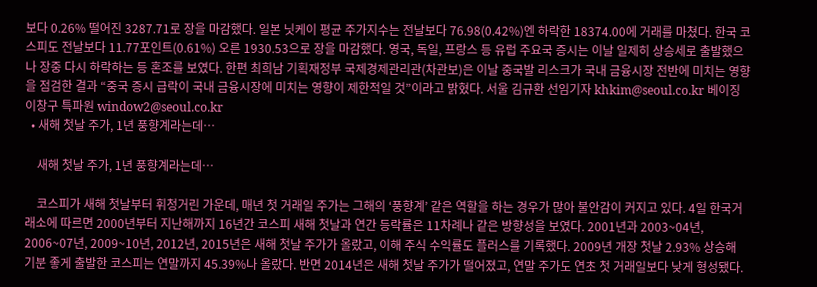보다 0.26% 떨어진 3287.71로 장을 마감했다. 일본 닛케이 평균 주가지수는 전날보다 76.98(0.42%)엔 하락한 18374.00에 거래를 마쳤다. 한국 코스피도 전날보다 11.77포인트(0.61%) 오른 1930.53으로 장을 마감했다. 영국, 독일, 프랑스 등 유럽 주요국 증시는 이날 일제히 상승세로 출발했으나 장중 다시 하락하는 등 혼조를 보였다. 한편 최희남 기획재정부 국제경제관리관(차관보)은 이날 중국발 리스크가 국내 금융시장 전반에 미치는 영향을 점검한 결과 “중국 증시 급락이 국내 금융시장에 미치는 영향이 제한적일 것”이라고 밝혔다. 서울 김규환 선임기자 khkim@seoul.co.kr 베이징 이창구 특파원 window2@seoul.co.kr
  • 새해 첫날 주가, 1년 풍향계라는데…

    새해 첫날 주가, 1년 풍향계라는데…

    코스피가 새해 첫날부터 휘청거린 가운데, 매년 첫 거래일 주가는 그해의 ‘풍향계’ 같은 역할을 하는 경우가 많아 불안감이 커지고 있다. 4일 한국거래소에 따르면 2000년부터 지난해까지 16년간 코스피 새해 첫날과 연간 등락률은 11차례나 같은 방향성을 보였다. 2001년과 2003~04년, 2006~07년, 2009~10년, 2012년, 2015년은 새해 첫날 주가가 올랐고, 이해 주식 수익률도 플러스를 기록했다. 2009년 개장 첫날 2.93% 상승해 기분 좋게 출발한 코스피는 연말까지 45.39%나 올랐다. 반면 2014년은 새해 첫날 주가가 떨어졌고, 연말 주가도 연초 첫 거래일보다 낮게 형성됐다.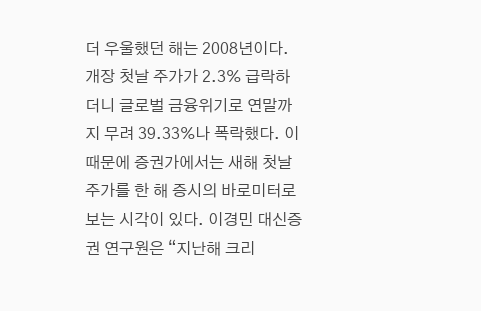더 우울했던 해는 2008년이다. 개장 첫날 주가가 2.3% 급락하더니 글로벌 금융위기로 연말까지 무려 39.33%나 폭락했다. 이 때문에 증권가에서는 새해 첫날 주가를 한 해 증시의 바로미터로 보는 시각이 있다. 이경민 대신증권 연구원은 “지난해 크리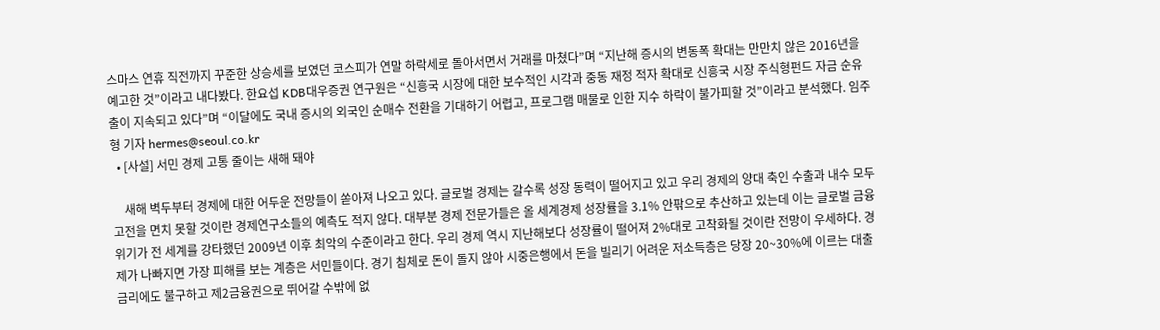스마스 연휴 직전까지 꾸준한 상승세를 보였던 코스피가 연말 하락세로 돌아서면서 거래를 마쳤다”며 “지난해 증시의 변동폭 확대는 만만치 않은 2016년을 예고한 것”이라고 내다봤다. 한요섭 KDB대우증권 연구원은 “신흥국 시장에 대한 보수적인 시각과 중동 재정 적자 확대로 신흥국 시장 주식형펀드 자금 순유출이 지속되고 있다”며 “이달에도 국내 증시의 외국인 순매수 전환을 기대하기 어렵고, 프로그램 매물로 인한 지수 하락이 불가피할 것”이라고 분석했다. 임주형 기자 hermes@seoul.co.kr
  • [사설] 서민 경제 고통 줄이는 새해 돼야

    새해 벽두부터 경제에 대한 어두운 전망들이 쏟아져 나오고 있다. 글로벌 경제는 갈수록 성장 동력이 떨어지고 있고 우리 경제의 양대 축인 수출과 내수 모두 고전을 면치 못할 것이란 경제연구소들의 예측도 적지 않다. 대부분 경제 전문가들은 올 세계경제 성장률을 3.1% 안팎으로 추산하고 있는데 이는 글로벌 금융위기가 전 세계를 강타했던 2009년 이후 최악의 수준이라고 한다. 우리 경제 역시 지난해보다 성장률이 떨어져 2%대로 고착화될 것이란 전망이 우세하다. 경제가 나빠지면 가장 피해를 보는 계층은 서민들이다. 경기 침체로 돈이 돌지 않아 시중은행에서 돈을 빌리기 어려운 저소득층은 당장 20~30%에 이르는 대출 금리에도 불구하고 제2금융권으로 뛰어갈 수밖에 없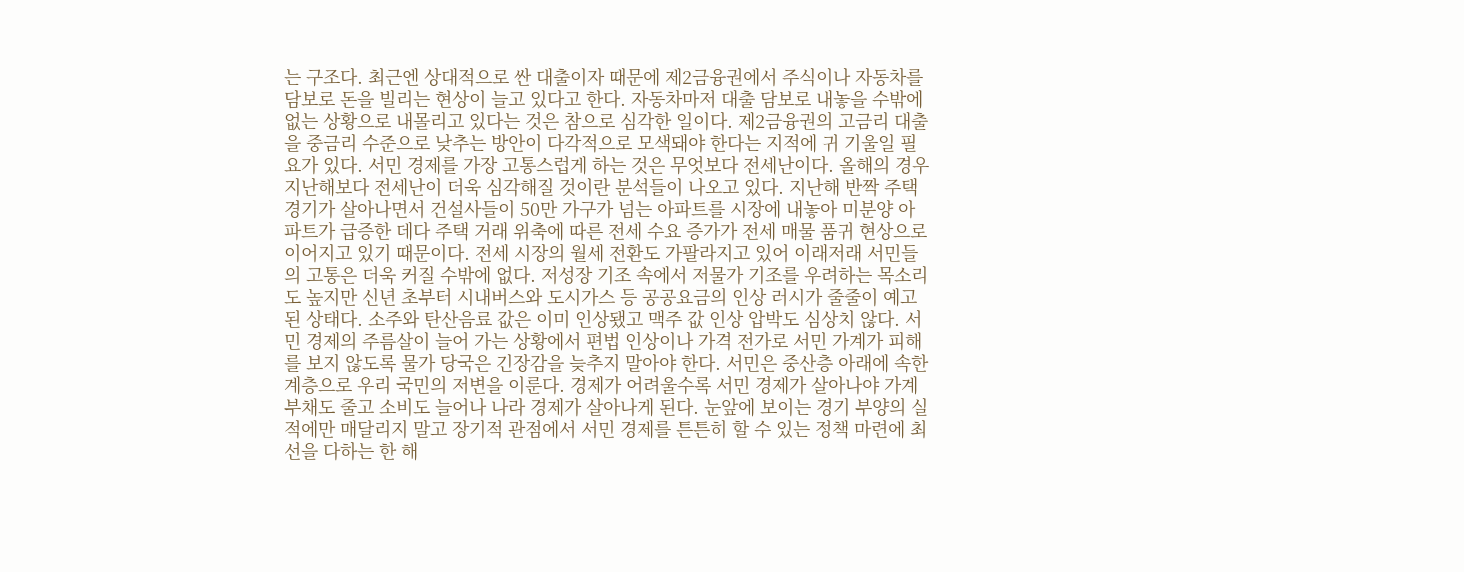는 구조다. 최근엔 상대적으로 싼 대출이자 때문에 제2금융권에서 주식이나 자동차를 담보로 돈을 빌리는 현상이 늘고 있다고 한다. 자동차마저 대출 담보로 내놓을 수밖에 없는 상황으로 내몰리고 있다는 것은 참으로 심각한 일이다. 제2금융권의 고금리 대출을 중금리 수준으로 낮추는 방안이 다각적으로 모색돼야 한다는 지적에 귀 기울일 필요가 있다. 서민 경제를 가장 고통스럽게 하는 것은 무엇보다 전세난이다. 올해의 경우 지난해보다 전세난이 더욱 심각해질 것이란 분석들이 나오고 있다. 지난해 반짝 주택경기가 살아나면서 건설사들이 50만 가구가 넘는 아파트를 시장에 내놓아 미분양 아파트가 급증한 데다 주택 거래 위축에 따른 전세 수요 증가가 전세 매물 품귀 현상으로 이어지고 있기 때문이다. 전세 시장의 월세 전환도 가팔라지고 있어 이래저래 서민들의 고통은 더욱 커질 수밖에 없다. 저성장 기조 속에서 저물가 기조를 우려하는 목소리도 높지만 신년 초부터 시내버스와 도시가스 등 공공요금의 인상 러시가 줄줄이 예고된 상태다. 소주와 탄산음료 값은 이미 인상됐고 맥주 값 인상 압박도 심상치 않다. 서민 경제의 주름살이 늘어 가는 상황에서 편법 인상이나 가격 전가로 서민 가계가 피해를 보지 않도록 물가 당국은 긴장감을 늦추지 말아야 한다. 서민은 중산층 아래에 속한 계층으로 우리 국민의 저변을 이룬다. 경제가 어려울수록 서민 경제가 살아나야 가계부채도 줄고 소비도 늘어나 나라 경제가 살아나게 된다. 눈앞에 보이는 경기 부양의 실적에만 매달리지 말고 장기적 관점에서 서민 경제를 튼튼히 할 수 있는 정책 마련에 최선을 다하는 한 해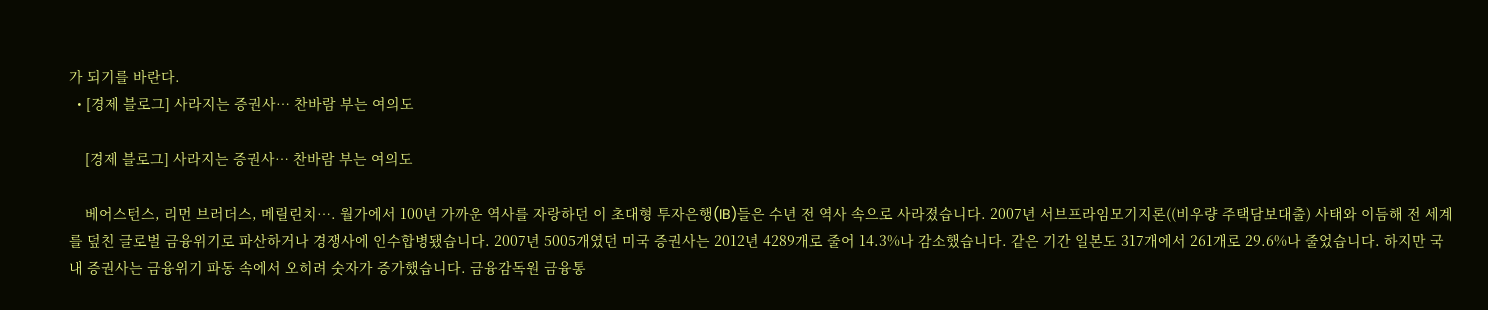가 되기를 바란다.
  • [경제 블로그] 사라지는 증권사… 찬바람 부는 여의도

    [경제 블로그] 사라지는 증권사… 찬바람 부는 여의도

    베어스턴스, 리먼 브러더스, 메릴린치…. 월가에서 100년 가까운 역사를 자랑하던 이 초대형 투자은행(IB)들은 수년 전 역사 속으로 사라졌습니다. 2007년 서브프라임모기지론((비우량 주택담보대출) 사태와 이듬해 전 세계를 덮친 글로벌 금융위기로 파산하거나 경쟁사에 인수합병됐습니다. 2007년 5005개였던 미국 증권사는 2012년 4289개로 줄어 14.3%나 감소했습니다. 같은 기간 일본도 317개에서 261개로 29.6%나 줄었습니다. 하지만 국내 증권사는 금융위기 파동 속에서 오히려 숫자가 증가했습니다. 금융감독원 금융통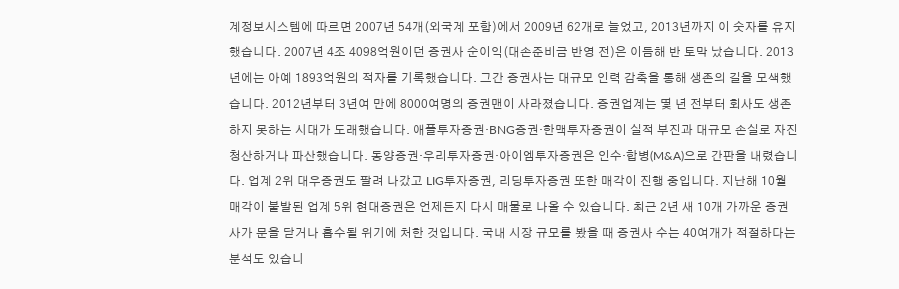계정보시스템에 따르면 2007년 54개(외국계 포함)에서 2009년 62개로 늘었고, 2013년까지 이 숫자를 유지했습니다. 2007년 4조 4098억원이던 증권사 순이익(대손준비금 반영 전)은 이듬해 반 토막 났습니다. 2013년에는 아예 1893억원의 적자를 기록했습니다. 그간 증권사는 대규모 인력 감축을 통해 생존의 길을 모색했습니다. 2012년부터 3년여 만에 8000여명의 증권맨이 사라졌습니다. 증권업계는 몇 년 전부터 회사도 생존하지 못하는 시대가 도래했습니다. 애플투자증권·BNG증권·한맥투자증권이 실적 부진과 대규모 손실로 자진 청산하거나 파산했습니다. 동양증권·우리투자증권·아이엠투자증권은 인수·합병(M&A)으로 간판을 내렸습니다. 업계 2위 대우증권도 팔려 나갔고 LIG투자증권, 리딩투자증권 또한 매각이 진행 중입니다. 지난해 10월 매각이 불발된 업계 5위 현대증권은 언제든지 다시 매물로 나올 수 있습니다. 최근 2년 새 10개 가까운 증권사가 문을 닫거나 흡수될 위기에 처한 것입니다. 국내 시장 규모를 봤을 때 증권사 수는 40여개가 적절하다는 분석도 있습니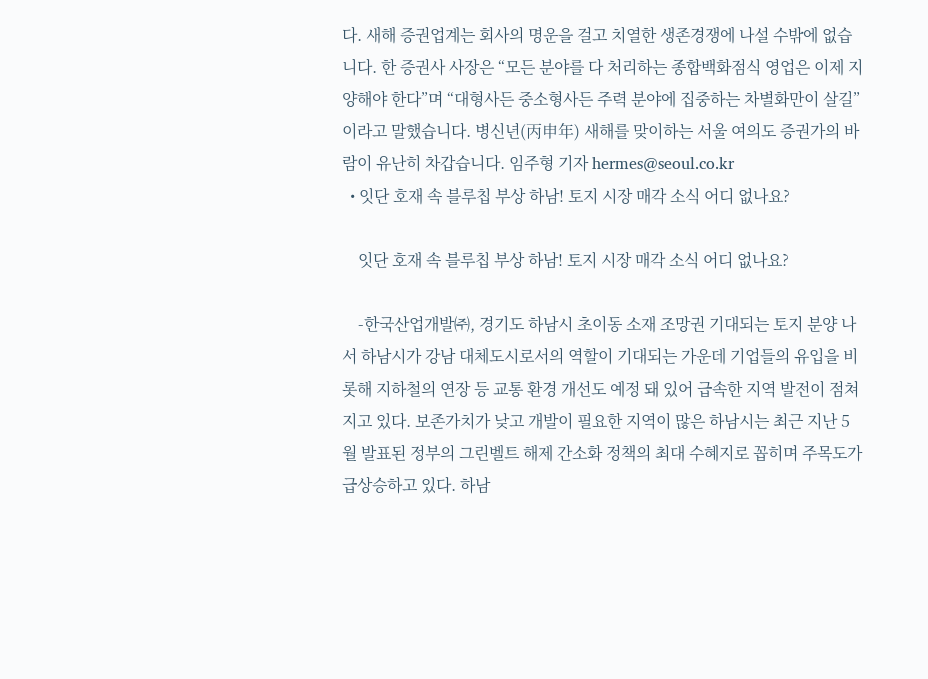다. 새해 증권업계는 회사의 명운을 걸고 치열한 생존경쟁에 나설 수밖에 없습니다. 한 증권사 사장은 “모든 분야를 다 처리하는 종합백화점식 영업은 이제 지양해야 한다”며 “대형사든 중소형사든 주력 분야에 집중하는 차별화만이 살길”이라고 말했습니다. 병신년(丙申年) 새해를 맞이하는 서울 여의도 증권가의 바람이 유난히 차갑습니다. 임주형 기자 hermes@seoul.co.kr
  • 잇단 호재 속 블루칩 부상 하남! 토지 시장 매각 소식 어디 없나요?

    잇단 호재 속 블루칩 부상 하남! 토지 시장 매각 소식 어디 없나요?

    -한국산업개발㈜, 경기도 하남시 초이동 소재 조망권 기대되는 토지 분양 나서 하남시가 강남 대체도시로서의 역할이 기대되는 가운데 기업들의 유입을 비롯해 지하철의 연장 등 교통 환경 개선도 예정 돼 있어 급속한 지역 발전이 점쳐지고 있다. 보존가치가 낮고 개발이 필요한 지역이 많은 하남시는 최근 지난 5월 발표된 정부의 그린벨트 해제 간소화 정책의 최대 수혜지로 꼽히며 주목도가 급상승하고 있다. 하남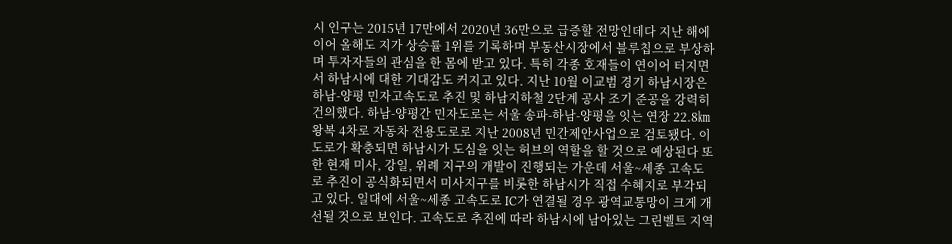시 인구는 2015년 17만에서 2020년 36만으로 급증할 전망인데다 지난 해에 이어 올해도 지가 상승률 1위를 기록하며 부동산시장에서 블루칩으로 부상하며 투자자들의 관심을 한 몸에 받고 있다. 특히 각종 호재들이 연이어 터지면서 하남시에 대한 기대감도 커지고 있다. 지난 10월 이교범 경기 하남시장은 하남-양평 민자고속도로 추진 및 하남지하철 2단계 공사 조기 준공을 강력히 건의했다. 하남-양평간 민자도로는 서울 송파-하남-양평을 잇는 연장 22.8㎞ 왕복 4차로 자동차 전용도로로 지난 2008년 민간제안사업으로 검토됐다. 이 도로가 확충되면 하남시가 도심을 잇는 허브의 역할을 할 것으로 예상된다 또한 현재 미사, 강일, 위례 지구의 개발이 진행되는 가운데 서울~세종 고속도로 추진이 공식화되면서 미사지구를 비롯한 하남시가 직접 수혜지로 부각되고 있다. 일대에 서울~세종 고속도로 IC가 연결될 경우 광역교통망이 크게 개선될 것으로 보인다. 고속도로 추진에 따라 하남시에 남아있는 그린벨트 지역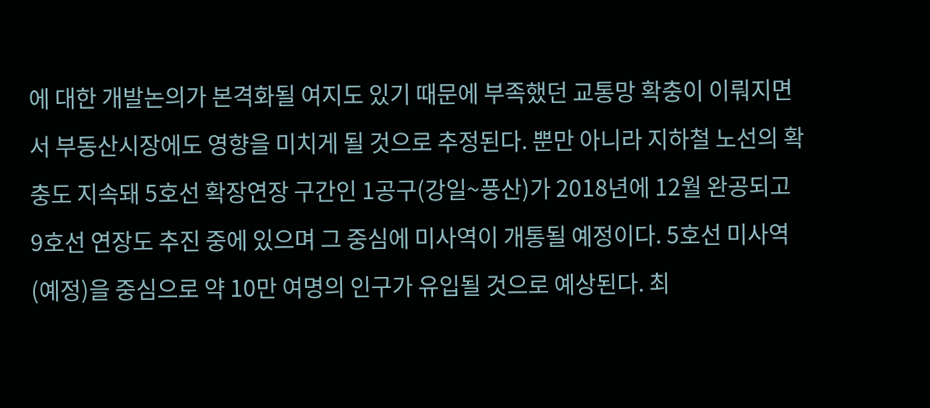에 대한 개발논의가 본격화될 여지도 있기 때문에 부족했던 교통망 확충이 이뤄지면서 부동산시장에도 영향을 미치게 될 것으로 추정된다. 뿐만 아니라 지하철 노선의 확충도 지속돼 5호선 확장연장 구간인 1공구(강일~풍산)가 2018년에 12월 완공되고 9호선 연장도 추진 중에 있으며 그 중심에 미사역이 개통될 예정이다. 5호선 미사역(예정)을 중심으로 약 10만 여명의 인구가 유입될 것으로 예상된다. 최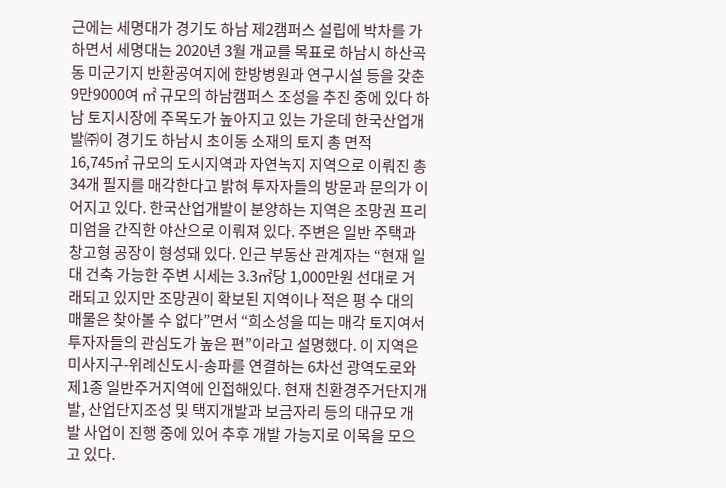근에는 세명대가 경기도 하남 제2캠퍼스 설립에 박차를 가하면서 세명대는 2020년 3월 개교를 목표로 하남시 하산곡동 미군기지 반환공여지에 한방병원과 연구시설 등을 갖춘 9만9000여 ㎡ 규모의 하남캠퍼스 조성을 추진 중에 있다 하남 토지시장에 주목도가 높아지고 있는 가운데 한국산업개발㈜이 경기도 하남시 초이동 소재의 토지 총 면적 16,745㎡ 규모의 도시지역과 자연녹지 지역으로 이뤄진 총 34개 필지를 매각한다고 밝혀 투자자들의 방문과 문의가 이어지고 있다. 한국산업개발이 분양하는 지역은 조망권 프리미엄을 간직한 야산으로 이뤄져 있다. 주변은 일반 주택과 창고형 공장이 형성돼 있다. 인근 부동산 관계자는 “현재 일대 건축 가능한 주변 시세는 3.3㎡당 1,000만원 선대로 거래되고 있지만 조망권이 확보된 지역이나 적은 평 수 대의 매물은 찾아볼 수 없다”면서 “희소성을 띠는 매각 토지여서 투자자들의 관심도가 높은 편”이라고 설명했다. 이 지역은 미사지구-위례신도시-송파를 연결하는 6차선 광역도로와 제1종 일반주거지역에 인접해있다. 현재 친환경주거단지개발, 산업단지조성 및 택지개발과 보금자리 등의 대규모 개발 사업이 진행 중에 있어 추후 개발 가능지로 이목을 모으고 있다.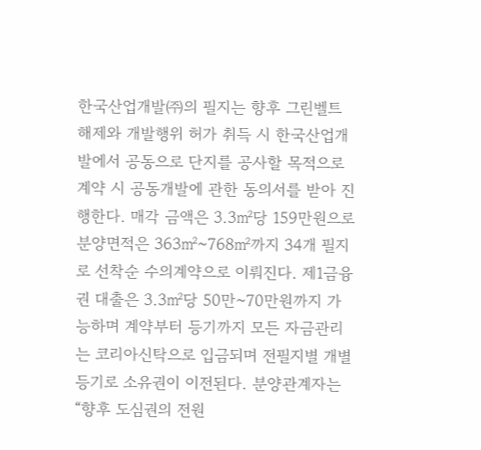한국산업개발㈜의 필지는 향후 그린벨트 해제와 개발행위 허가 취득 시 한국산업개발에서 공동으로 단지를 공사할 목적으로 계약 시 공동개발에 관한 동의서를 받아 진행한다. 매각 금액은 3.3㎡당 159만원으로 분양면적은 363㎡~768㎡까지 34개 필지로 선착순 수의계약으로 이뤄진다. 제1금융권 대출은 3.3㎡당 50만~70만원까지 가능하며 계약부터 등기까지 모든 자금관리는 코리아신탁으로 입금되며 전필지별 개별등기로 소유권이 이전된다. 분양관계자는 “향후 도심권의 전원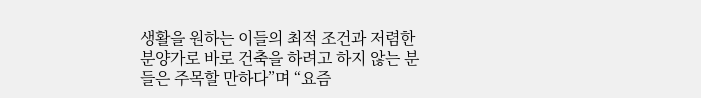생활을 원하는 이들의 최적 조건과 저렴한 분양가로 바로 건축을 하려고 하지 않는 분들은 주목할 만하다”며 “요즘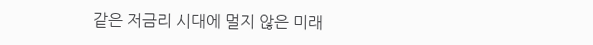같은 저금리 시대에 멀지 않은 미래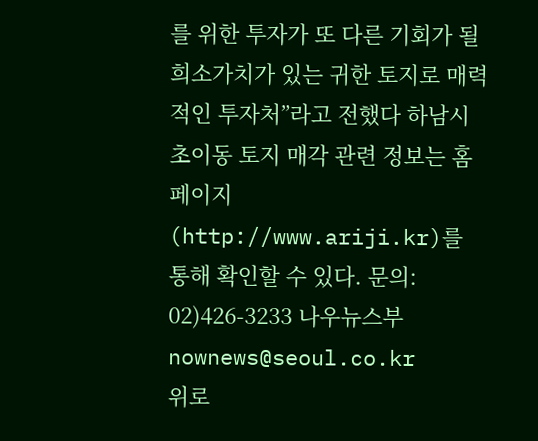를 위한 투자가 또 다른 기회가 될 희소가치가 있는 귀한 토지로 매력적인 투자처”라고 전했다 하남시 초이동 토지 매각 관련 정보는 홈페이지(http://www.ariji.kr)를 통해 확인할 수 있다. 문의: 02)426-3233 나우뉴스부 nownews@seoul.co.kr
위로